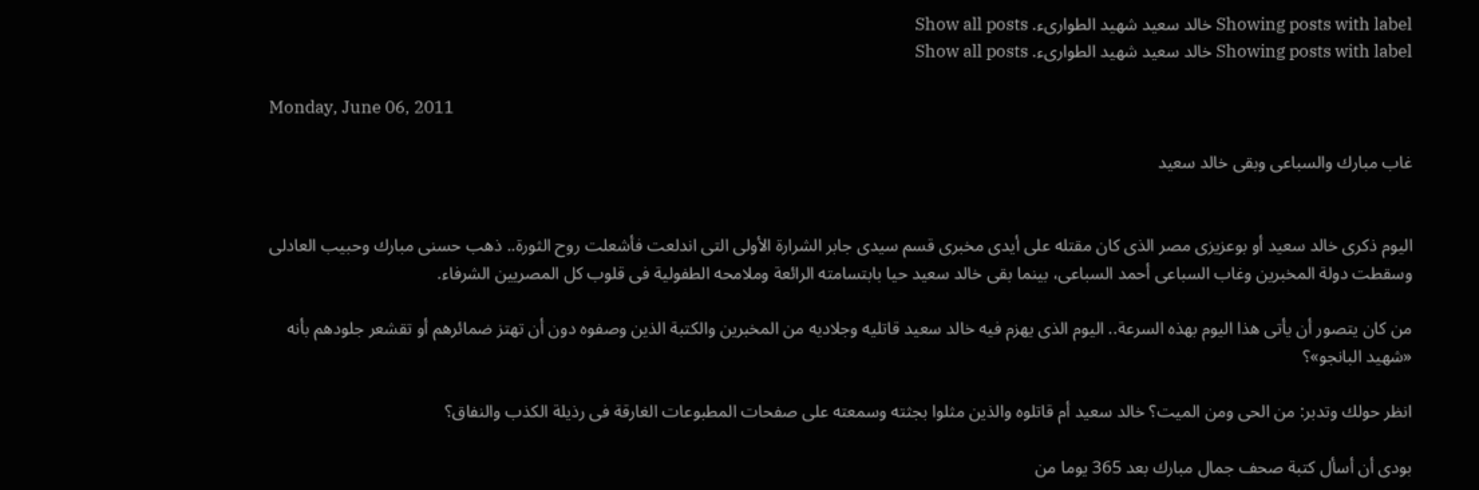Showing posts with label خالد سعيد شهيد الطوارىء. Show all posts
Showing posts with label خالد سعيد شهيد الطوارىء. Show all posts

Monday, June 06, 2011

غاب مبارك والسباعى وبقى خالد سعيد


اليوم ذكرى خالد سعيد أو بوعزيزى مصر الذى كان مقتله على أيدى مخبرى قسم سيدى جابر الشرارة الأولى التى اندلعت فأشعلت روح الثورة.. ذهب حسنى مبارك وحبيب العادلى وسقطت دولة المخبرين وغاب السباعى أحمد السباعى، بينما بقى خالد سعيد حيا بابتسامته الرائعة وملامحه الطفولية فى قلوب كل المصريين الشرفاء.

من كان يتصور أن يأتى هذا اليوم بهذه السرعة.. اليوم الذى يهزم فيه خالد سعيد قاتليه وجلاديه من المخبرين والكتبة الذين وصفوه دون أن تهتز ضمائرهم أو تقشعر جلودهم بأنه «شهيد البانجو»؟

انظر حولك وتدبر: من الحى ومن الميت؟ خالد سعيد أم قاتلوه والذين مثلوا بجثته وسمعته على صفحات المطبوعات الغارقة فى رذيلة الكذب والنفاق؟

بودى أن أسأل كتبة صحف جمال مبارك بعد 365 يوما من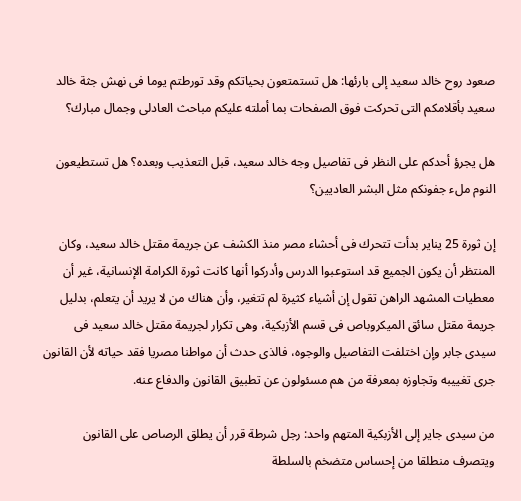صعود روح خالد سعيد إلى بارئها: هل تستمتعون بحياتكم وقد تورطتم يوما فى نهش جثة خالد سعيد بأقلامكم التى تحركت فوق الصفحات بما أملته عليكم مباحث العادلى وجمال مبارك؟

هل يجرؤ أحدكم على النظر فى تفاصيل وجه خالد سعيد، قبل التعذيب وبعده؟ هل تستطيعون النوم ملء جفونكم مثل البشر العاديين؟

إن ثورة 25 يناير بدأت تتحرك فى أحشاء مصر منذ الكشف عن جريمة مقتل خالد سعيد، وكان المنتظر أن يكون الجميع قد استوعبوا الدرس وأدركوا أنها كانت ثورة الكرامة الإنسانية، غير أن معطيات المشهد الراهن تقول إن أشياء كثيرة لم تتغير، وأن هناك من لا يريد أن يتعلم، بدليل جريمة مقتل سائق الميكروباص فى قسم الأزبكية، وهى تكرار لجريمة مقتل خالد سعيد فى سيدى جابر وإن اختلفت التفاصيل والوجوه، فالذى حدث أن مواطنا مصريا فقد حياته لأن القانون جرى تغييبه وتجاوزه بمعرفة من هم مسئولون عن تطبيق القانون والدفاع عنه.

من سيدى جاير إلى الأزبكية المتهم واحد: رجل شرطة قرر أن يطلق الرصاص على القانون ويتصرف منطلقا من إحساس متضخم بالسلطة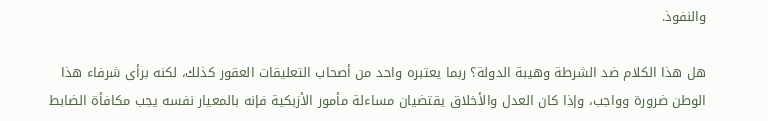والنفوذ.

هل هذا الكلام ضد الشرطة وهيبة الدولة؟ ربما يعتبره واحد من أصحاب التعليقات العقور كذلك، لكنه برأى شرفاء هذا الوطن ضرورة وواجب، وإذا كان العدل والأخلاق يقتضيان مساءلة مأمور الأزبكية فإنه بالمعيار نفسه يجب مكافأة الضابط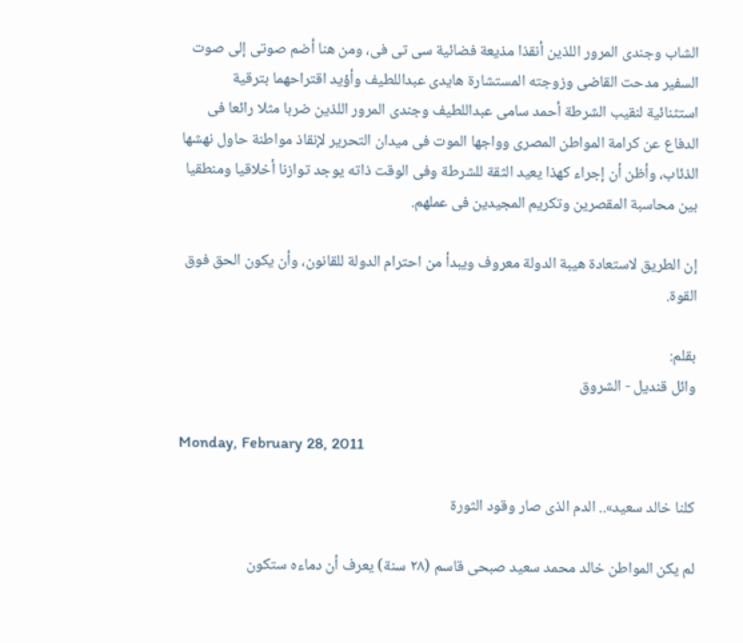الشاب وجندى المرور اللذين أنقذا مذيعة فضائية سى تى فى، ومن هنا أضم صوتى إلى صوت السفير مدحت القاضى وزوجته المستشارة هايدى عبداللطيف وأؤيد اقتراحهما بترقية استثنائية لنقيب الشرطة أحمد سامى عبداللطيف وجندى المرور اللذين ضربا مثلا رائعا فى الدفاع عن كرامة المواطن المصرى وواجها الموت فى ميدان التحرير لإنقاذ مواطنة حاول نهشها الذئاب، وأظن أن إجراء كهذا يعيد الثقة للشرطة وفى الوقت ذاته يوجد توازنا أخلاقيا ومنطقيا بين محاسبة المقصرين وتكريم المجيدين فى عملهم.

إن الطريق لاستعادة هيبة الدولة معروف ويبدأ من احترام الدولة للقانون، وأن يكون الحق فوق القوة.

بقلم:
وائل قنديل - الشروق

Monday, February 28, 2011

كلنا خالد سعيد».. الدم الذى صار وقود الثورة

لم يكن المواطن خالد محمد سعيد صبحى قاسم (٢٨ سنة) يعرف أن دماءه ستكون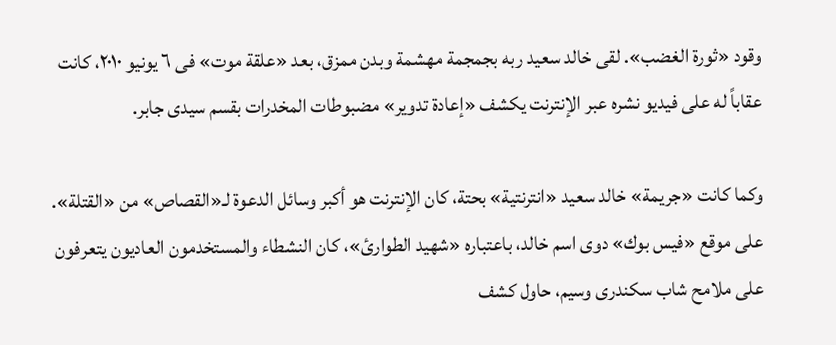وقود «ثورة الغضب». لقى خالد سعيد ربه بجمجمة مهشمة وبدن ممزق، بعد «علقة موت» فى ٦ يونيو ٢٠١٠، كانت عقاباً له على فيديو نشره عبر الإنترنت يكشف «إعادة تدوير» مضبوطات المخدرات بقسم سيدى جابر.

وكما كانت «جريمة» خالد سعيد «انترنتية» بحتة، كان الإنترنت هو أكبر وسائل الدعوة لـ«القصاص» من «القتلة». على موقع «فيس بوك» دوى اسم خالد، باعتباره «شهيد الطوارئ»، كان النشطاء والمستخدمون العاديون يتعرفون على ملامح شاب سكندرى وسيم، حاول كشف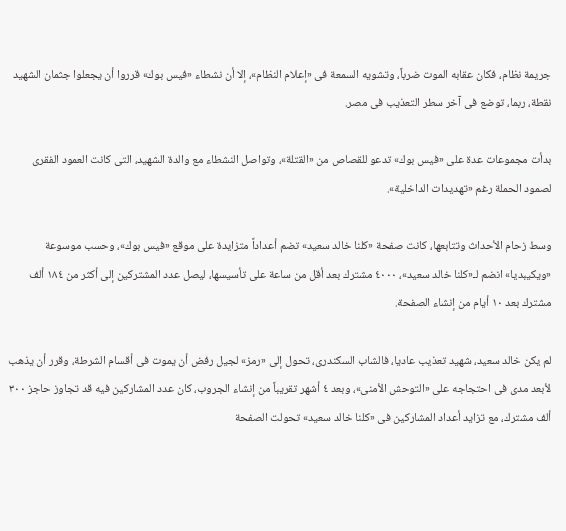جريمة نظام، فكان عقابه الموت ضرباً، وتشويه السمعة فى «إعلام النظام»، إلا أن نشطاء «فيس بوك» قرروا أن يجعلوا جثمان الشهيد نقطة، ربما، توضع فى آخر سطر التعذيب فى مصر.

بدأت مجموعات عدة على «فيس بوك» تدعو للقصاص من «القتلة»، وتواصل النشطاء مع والدة الشهيد، التى كانت العمود الفقرى لصمود الحملة رغم «تهديدات الداخلية».

وسط زحام الأحداث وتتابعها، كانت صفحة «كلنا خالد سعيد» تضم أعداداً متزايدة على موقع «فيس بوك»، وحسب موسوعة «ويكيبديا» انضم لـ«كلنا خالد سعيد»، ٤٠٠٠ مشترك بعد أقل من ساعة على تأسيسها، ليصل عدد المشتركين إلى أكثر من ١٨٤ ألف مشترك بعد ١٠ أيام من إنشاء الصفحة.

لم يكن خالد سعيد، شهيد تعذيب عاديا، فالشاب السكندرى، تحول إلى «رمز» لجيل رفض أن يموت فى أقسام الشرطة، وقرر أن يذهب لأبعد مدى فى احتجاجه على «التوحش الأمنى»، وبعد ٤ أشهر تقريباً من إنشاء الجروب، كان عدد المشاركين فيه قد تجاوز حاجز ٣٠٠ ألف مشترك، مع تزايد أعداد المشاركين فى «كلنا خالد سعيد» تحولت الصفحة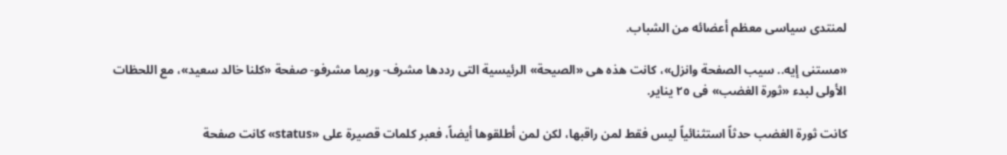لمنتدى سياسى معظم أعضائه من الشباب.

«مستنى إيه.. سيب الصفحة وانزل»، كانت هذه هى «الصيحة» الرئيسية التى رددها مشرف- وربما مشرفو- صفحة «كلنا خالد سعيد»، مع اللحظات الأولى لبدء «ثورة الغضب» فى ٢٥ يناير.

كانت ثورة الغضب حدثاً استثنائياً ليس فقط لمن راقبها، لكن لمن أطلقوها أيضاً، فعبر كلمات قصيرة على «status» كانت صفحة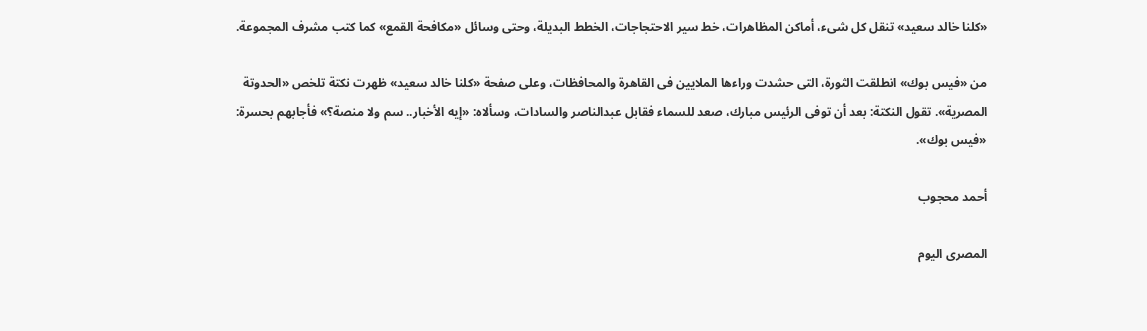«كلنا خالد سعيد» تنقل كل شىء، أماكن المظاهرات، خط سير الاحتجاجات، الخطط البديلة، وحتى وسائل «مكافحة القمع» كما كتب مشرف المجموعة.

من «فيس بوك» انطلقت الثورة، التى حشدت وراءها الملايين فى القاهرة والمحافظات، وعلى صفحة «كلنا خالد سعيد» ظهرت نكتة تلخص «الحدوتة المصرية». تقول النكتة: بعد أن توفى الرئيس مبارك، صعد للسماء فقابل عبدالناصر والسادات، وسألاه: «إيه الأخبار.. سم ولا منصة؟» فأجابهم بحسرة: «فيس بوك».

أحمد محجوب

المصرى اليوم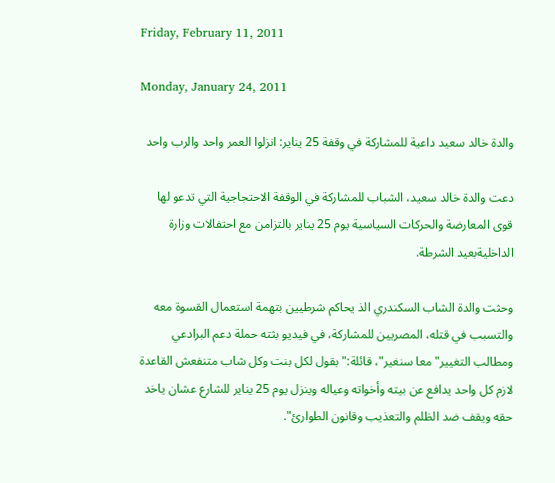Friday, February 11, 2011

Monday, January 24, 2011

والدة خالد سعيد داعية للمشاركة في وقفة 25 يناير: انزلوا العمر واحد والرب واحد

دعت والدة خالد سعيد، الشباب للمشاركة في الوقفة الاحتجاجية التي تدعو لها قوى المعارضة والحركات السياسية يوم 25 يناير بالتزامن مع احتفالات وزارة الداخليةبعيد الشرطة.

وحثت والدة الشاب السكندري الذ يحاكم شرطيين بتهمة استعمال القسوة معه والتسبب في قتله، المصريين للمشاركة، في فيديو بثته حملة دعم البرادعي ومطالب التغيير"معا سنغير"، قائلة:" بقول لكل بنت وكل شاب متنفعش القاعدة لازم كل واحد يدافع عن بيته وأخواته وعياله وينزل يوم 25 يناير للشارع عشان ياخد حقه ويقف ضد الظلم والتعذيب وقانون الطوارئ".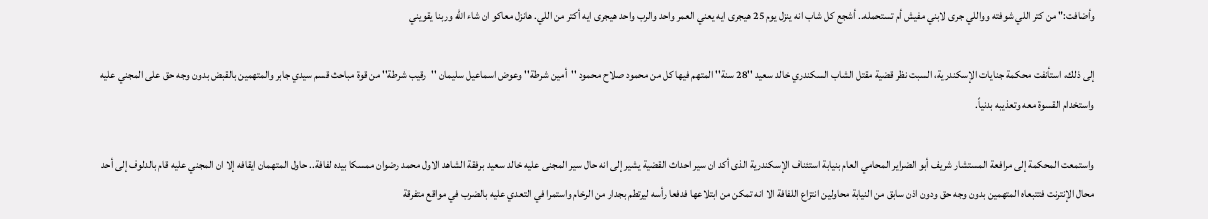وأضافت:" من كتر اللي شوفته وواللي جرى لابني مفيش أم تستحمله.. أشجع كل شاب انه ينزل يوم 25 هيجرى ايه يعني العمر واحد والرب واحد هيجرى ايه أكتر من اللي. هانزل معاكو ان شاء الله وربنا يقويني

إلى ذلك، استأنفت محكمة جنايات الإسكندرية، السبت نظر قضية مقتل الشاب السكندري خالد سعيد ''28 سنة'' المتهم فيها كل من محمود صلاح محمود ''أمين شرطة'' وعوض اسماعيل سليمان ''رقيب شرطة'' من قوة مباحث قسم سيدي جابر والمتهمين بالقبض بدون وجه حق على المجني عليه واستخدام القسوة معه وتعذيبه بدنياً.

واستمعت المحكمة إلى مرافعة المستشار شريف أبو الضراير المحامي العام بنيابة استئناف الإسكندرية الذى أكد ان سير احداث القضية يشير إلى انه حال سير المجنى عليه خالد سعيد برفقة الشاهد الاول محمد رضوان ممسكا بيده لفافة.. حاول المتهمان ايقافه إلا ان المجني عليه قام بالدلوف إلى أحد محال الإنترنت فتتبعاه المتهمين بدون وجه حق ودون اذن سابق من النيابة محاولين انتزاع اللفافة الا انه تمكن من ابتلاعها فدفعا رأسه ليرتطم بجدار من الرخام واستمرا في التعدي عليه بالضرب في مواقع متفرقة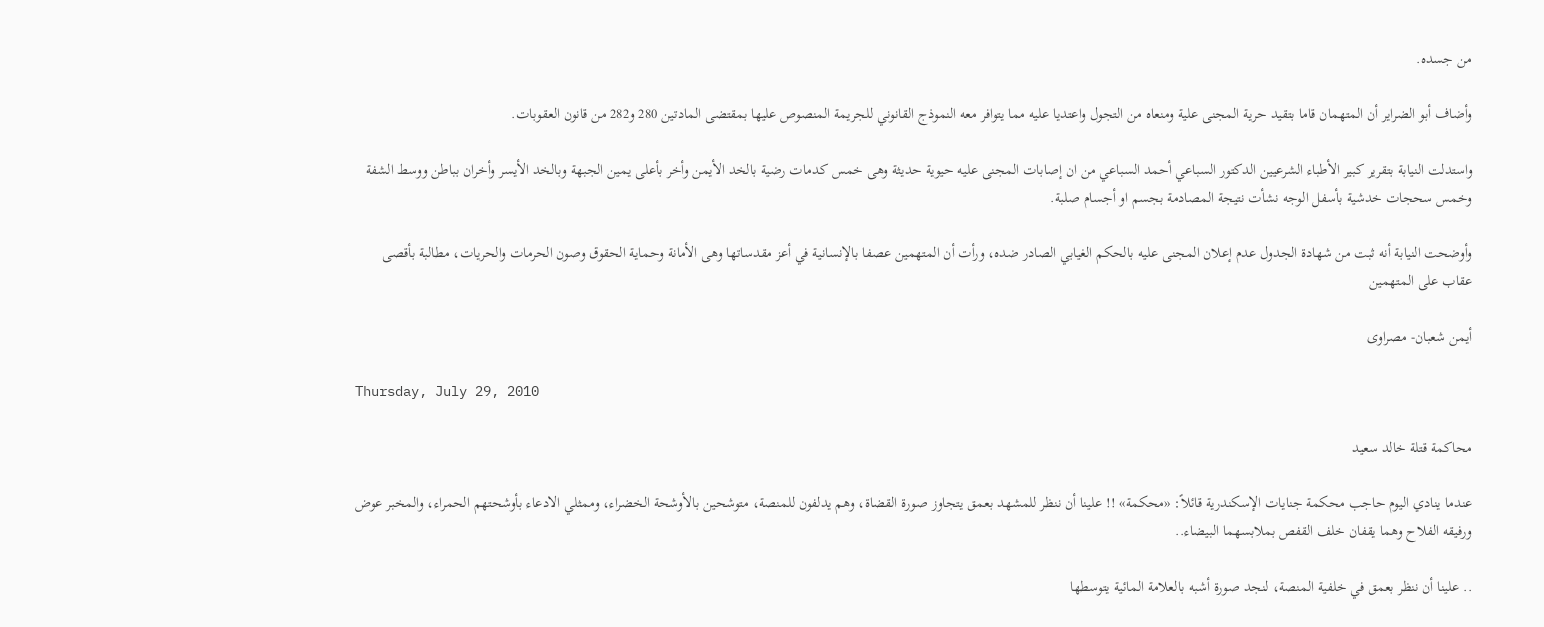من جسده.

وأضاف أبو الضراير أن المتهمان قاما بتقيد حرية المجنى علية ومنعاه من التجول واعتديا عليه مما يتوافر معه النموذج القانوني للجريمة المنصوص عليها بمقتضى المادتين 280 و282 من قانون العقوبات.

واستدلت النيابة بتقرير كبير الأطباء الشرعيين الدكتور السباعي أحمد السباعي من ان إصابات المجنى عليه حيوية حديثة وهى خمس كدمات رضية بالخد الأيمن وأخر بأعلى يمين الجبهة وبالخد الأيسر وأخران بباطن ووسط الشفة وخمس سحجات خدشية بأسفل الوجه نشأت نتيجة المصادمة بجسم او أجسام صلبة.

وأوضحت النيابة أنه ثبت من شهادة الجدول عدم إعلان المجنى عليه بالحكم الغيابي الصادر ضده، ورأت أن المتهمين عصفا بالإنسانية في أعز مقدساتها وهى الأمانة وحماية الحقوق وصون الحرمات والحريات، مطالبة بأقصى عقاب على المتهمين

أيمن شعبان- مصراوى

Thursday, July 29, 2010

محاكمة قتلة خالد سعيد

عندما ينادي اليوم حاجب محكمة جنايات الإسكندرية قائلاً: «محكمة» !! علينا أن ننظر للمشهد بعمق يتجاوز صورة القضاة، وهم يدلفون للمنصة، متوشحين بالأوشحة الخضراء، وممثلي الادعاء بأوشحتهم الحمراء، والمخبر عوض ورفيقه الفلاح وهما يقفان خلف القفص بملابسهما البيضاء..

.. علينا أن ننظر بعمق في خلفية المنصة، لنجد صورة أشبه بالعلامة المائية يتوسطها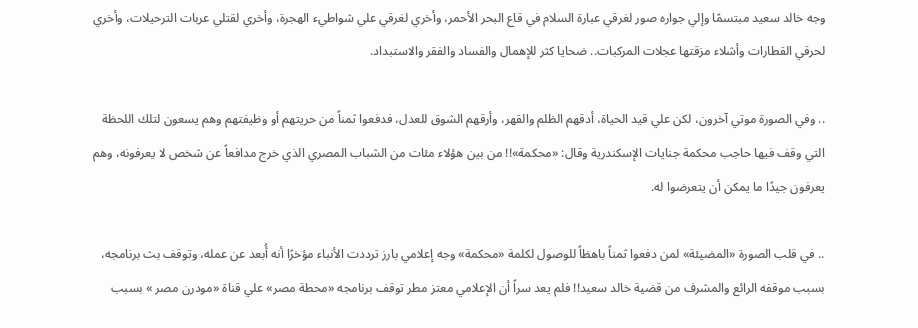وجه خالد سعيد مبتسمًا وإلي جواره صور لغرقي عبارة السلام في قاع البحر الأحمر، وأخري لغرقي علي شواطيء الهجرة، وأخري لقتلي عربات الترحيلات، وأخري لحرقي القطارات وأشلاء مزقتها عجلات المركبات.. ضحايا كثر للإهمال والفساد والفقر والاستبداد.

.. وفي الصورة موتي آخرون، لكن علي قيد الحياة، أدقهم الظلم والقهر، وأرقهم الشوق للعدل، فدفعوا ثمناً من حريتهم أو وظيفتهم وهم يسعون لتلك اللحظة التي وقف فيها حاجب محكمة جنايات الإسكندرية وقال: «محكمة»!! من بين هؤلاء مئات من الشباب المصري الذي خرج مدافعاً عن شخص لا يعرفونه، وهم يعرفون جيدًا ما يمكن أن يتعرضوا له.

.. في قلب الصورة «المضيئة» لمن دفعوا ثمناً باهظاً للوصول لكلمة «محكمة» وجه إعلامي بارز ترددت الأنباء مؤخرًا أنه أُبعد عن عمله، وتوقف بث برنامجه، بسبب موقفه الرائع والمشرف من قضية خالد سعيد!! فلم يعد سراً أن الإعلامي معتز مطر توقف برنامجه «محطة مصر» علي قناة «مودرن مصر » بسبب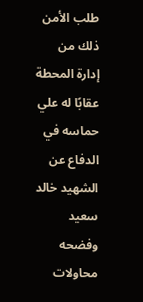طلب الأمن ذلك من إدارة المحطة عقابًا له علي حماسه في الدفاع عن الشهيد خالد سعيد وفضحه محاولات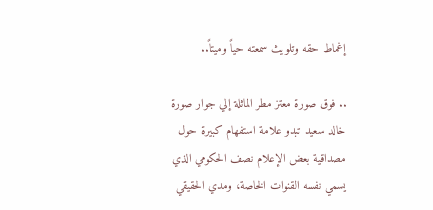إغماط حقه وتلويث سمعته حياً وميتاً..

.. فوق صورة معتز مطر الماثلة إلي جوار صورة خالد سعيد تبدو علامة استفهام كبيرة حول مصداقية بعض الإعلام نصف الحكومي الذي يسمي نفسه القنوات الخاصة، ومدي الحقيقي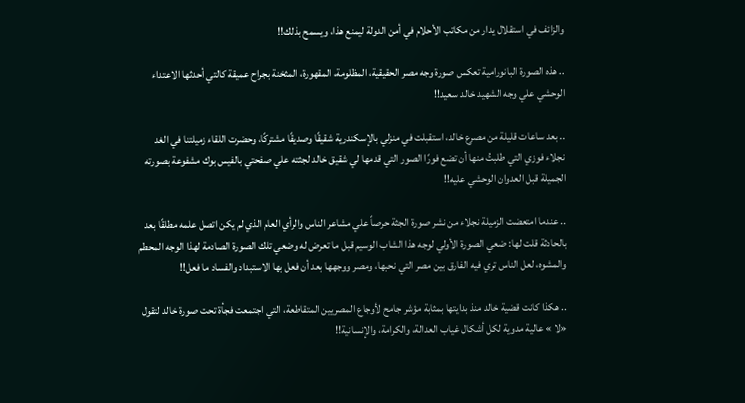والزائف في استقلال يدار من مكاتب الأحلام في أمن الدولة ليمنع هذا، ويسمح بذلك!!

.. هذه الصورة البانورامية تعكس صورة وجه مصر الحقيقية، المظلومة، المقهورة، المثخنة بجراح عميقة كالتي أحدثها الاعتداء الوحشي علي وجه الشهيد خالد سعيد!!

.. بعد ساعات قليلة من مصرع خالد، استقبلت في منزلي بالإسكندرية شقيقًا وصديقًا مشتركًا، وحضرت اللقاء زميلتنا في الغد نجلاء فوزي التي طلبتُ منها أن تضع فورًا الصور التي قدمها لي شقيق خالد لجثته علي صفحتي بالفيس بوك مشفوعة بصورته الجميلة قبل العدوان الوحشي عليه!!

.. عندما امتعضت الزميلة نجلاء من نشر صورة الجثة حرصاً علي مشاعر الناس والرأي العام الذي لم يكن اتصل علمه مطلقًا بعد بالحادثة قلت لها: ضعي الصورة الأولي لوجه هذا الشاب الوسيم قبل ما تعرض له وضعي تلك الصورة الصادمة لهذا الوجه المحطم والمشوه، لعل الناس تري فيه الفارق بين مصر التي نحبها، ومصر ووجهها بعد أن فعل بها الاستبداد والفساد ما فعل!!

.. هكذا كانت قضية خالد منذ بدايتها بمثابة مؤشر جامح لأوجاع المصريين المتقاطعة، التي اجتمعت فجأة تحت صورة خالد لتقول «لا » عالية مدوية لكل أشكال غياب العدالة، والكرامة، والإنسانية!!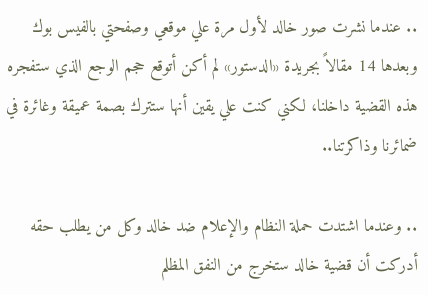.. عندما نشرت صور خالد لأول مرة علي موقعي وصفحتي بالفيس بوك وبعدها 14 مقالاً بجريدة «الدستور» لم أكن أتوقع حجم الوجع الذي ستفجره هذه القضية داخلنا، لكني كنت علي يقين أنها ستترك بصمة عميقة وغائرة في ضمائرنا وذاكرتنا..

.. وعندما اشتدت حملة النظام والإعلام ضد خالد وكل من يطلب حقه أدركت أن قضية خالد ستخرج من النفق المظلم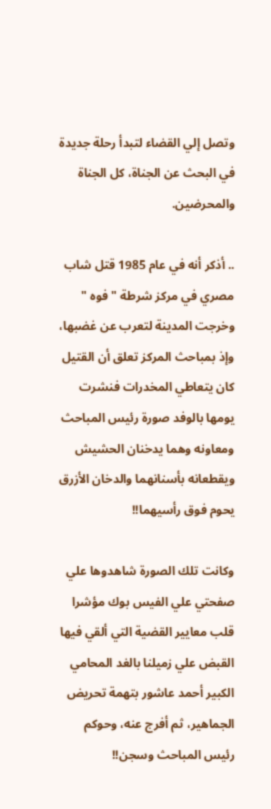وتصل إلي القضاء لتبدأ رحلة جديدة في البحث عن الجناة، كل الجناة والمحرضين.

.. أذكر أنه في عام 1985 قتل شاب مصري في مركز شرطة " فوه " وخرجت المدينة لتعرب عن غضبها، وإذ بمباحث المركز تعلق أن القتيل كان يتعاطي المخدرات فنشرت يومها بالوفد صورة رئيس المباحث ومعاونه وهما يدخنان الحشيش ويقطعانه بأسنانهما والدخان الأزرق يحوم فوق رأسيهما!!

وكانت تلك الصورة شاهدوها علي صفحتي علي الفيس بوك مؤشرا قلب معايير القضية التي ألقي فيها القبض علي زميلنا بالغد المحامي الكبير أحمد عاشور بتهمة تحريض الجماهير، ثم أفرج عنه، وحوكم رئيس المباحث وسجن!!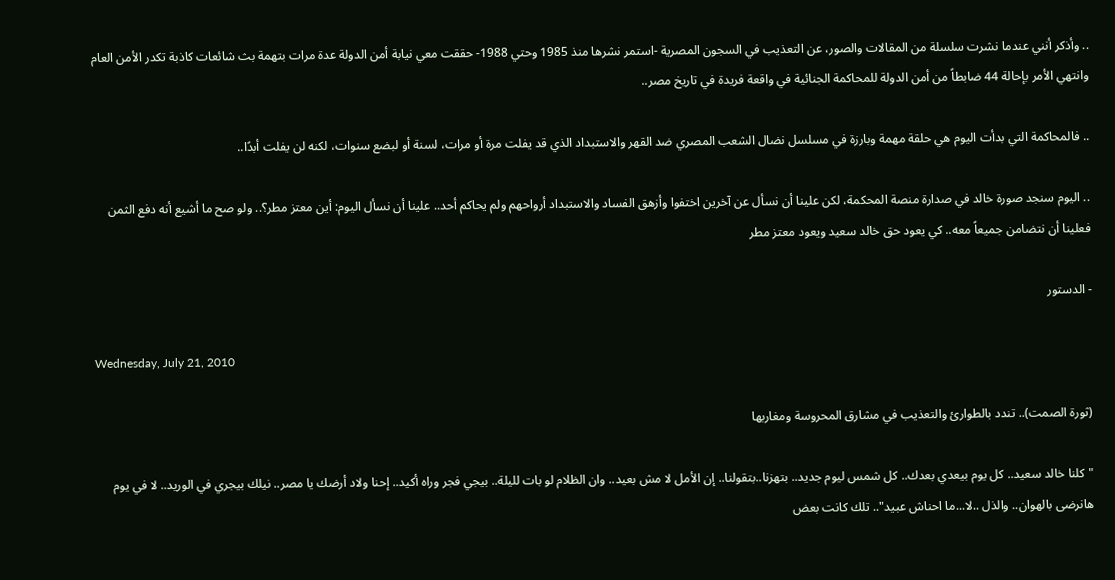.. وأذكر أنني عندما نشرت سلسلة من المقالات والصور، عن التعذيب في السجون المصرية -استمر نشرها منذ 1985 وحتي 1988- حققت معي نيابة أمن الدولة عدة مرات بتهمة بث شائعات كاذبة تكدر الأمن العام وانتهي الأمر بإحالة 44 ضابطاً من أمن الدولة للمحاكمة الجنائية في واقعة فريدة في تاريخ مصر..

.. فالمحاكمة التي بدأت اليوم هي حلقة مهمة وبارزة في مسلسل نضال الشعب المصري ضد القهر والاستبداد الذي قد يفلت مرة أو مرات، لسنة أو لبضع سنوات، لكنه لن يفلت أبدًا..

.. اليوم سنجد صورة خالد في صدارة منصة المحكمة، لكن علينا أن نسأل عن آخرين اختفوا وأزهق الفساد والاستبداد أرواحهم ولم يحاكم أحد.. علينا أن نسأل اليوم: أين معتز مطر؟.. ولو صح ما أشيع أنه دفع الثمن فعلينا أن نتضامن جميعاً معه.. كي يعود حق خالد سعيد ويعود معتز مطر

- الدستور

Wednesday, July 21, 2010

(ثورة الصمت).. تندد بالطوارئ والتعذيب في مشارق المحروسة ومغاربها

"كلنا خالد سعيد.. كل يوم بيعدي بعدك.. كل شمس ليوم جديد.. بتهزنا..بتقولنا.. إن الأمل لا مش بعيد.. وان الظلام لو بات لليلة.. بيجي فجر وراه أكيد.. إحنا ولاد أرضك يا مصر.. نيلك بيجري في الوريد.. لا في يوم هانرضى بالهوان.. والذل ..لا...ما احناش عبيد".. تلك كانت بعض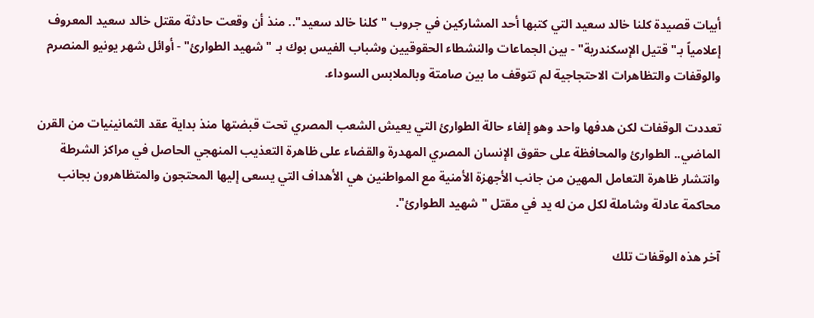أبيات قصيدة كلنا خالد سعيد التي كتبها أحد المشاركين في جروب "كلنا خالد سعيد".. منذ أن وقعت حادثة مقتل خالد سعيد المعروف إعلامياً بـ"قتيل الإسكندرية" - بين الجماعات والنشطاء الحقوقيين وشباب الفيس بوك بـ "شهيد الطوارئ" - أوائل شهر يونيو المنصرم والوقفات والتظاهرات الاحتجاجية لم تتوقف ما بين صامتة وبالملابس السوداء.

تعددت الوقفات لكن هدفها واحد وهو إلغاء حالة الطوارئ التي يعيش الشعب المصري تحت قبضتها منذ بداية عقد الثمانينيات من القرن الماضي.. الطوارئ والمحافظة على حقوق الإنسان المصري المهدرة والقضاء على ظاهرة التعذيب المنهجي الحاصل في مراكز الشرطة وانتشار ظاهرة التعامل المهين من جانب الأجهزة الأمنية مع المواطنين هي الأهداف التي يسعى إليها المحتجون والمتظاهرون بجانب محاكمة عادلة وشاملة لكل من له يد في مقتل "شهيد الطوارئ".

آخر هذه الوقفات تلك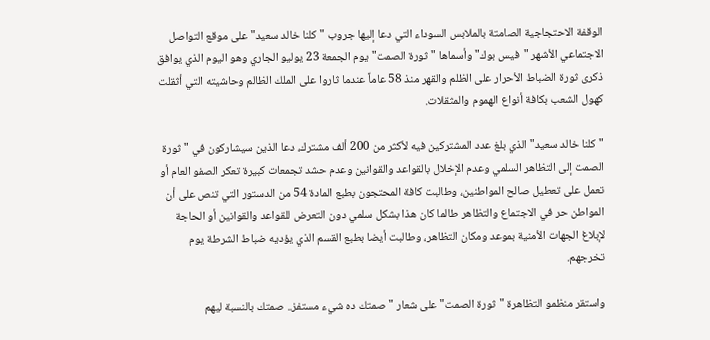الوقفة الاحتجاجية الصامتة بالملابس السوداء التي دعا إليها جروب "كلنا خالد سعيد" على موقع التواصل الاجتماعي الأشهر "فيس بوك" وأسماها "ثورة الصمت" يوم الجمعة 23 يوليو الجاري وهو اليوم الذي يوافق ذكرى ثورة الضباط الأحرار على الظلم والقهر منذ 58 عاماً عندما ثاروا على الملك الظالم وحاشيته التي أثقلت كهول الشعب بكافة أنواع الهموم والمثقلات.

"كلنا خالد سعيد" الذي بلغ عدد المشتركين فيه لأكثر من 200 ألف مشترك، دعا الذين سيشاركون في "ثورة الصمت إلى التظاهر السلمي وعدم الإخلال بالقواعد والقوانين وعدم حشد تجمعات كبيرة تعكر الصفو العام أو تعمل على تعطيل صالح المواطنين، وطالبت كافة المحتجون بطبع المادة 54 من الدستور التي تنص على أن المواطن حر في الاجتماع والتظاهر طالما كان هذا بشكل سلمي دون التعرض للقواعد والقوانين أو الحاجة لإبلاغ الجهات الأمنية بموعد ومكان التظاهر، وطالبت أيضا بطبع القسم الذي يؤديه ضباط الشرطة يوم تخرجهم.

واستقر منظمو التظاهرة "ثورة الصمت" على شعار "صمتك ده شيء مستفز.. صمتك بالنسبة ليهم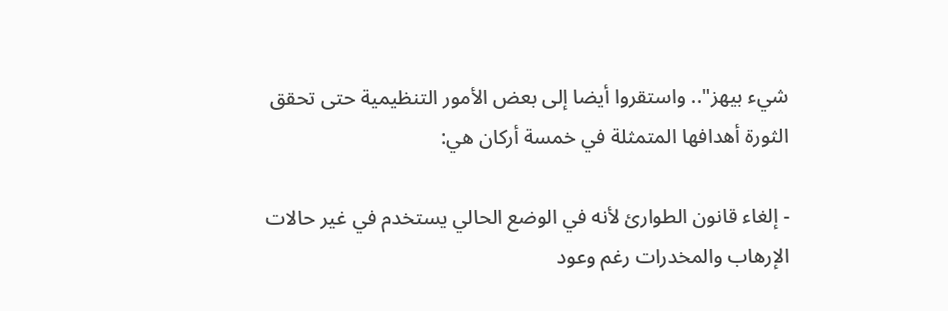شيء بيهز".. واستقروا أيضا إلى بعض الأمور التنظيمية حتى تحقق الثورة أهدافها المتمثلة في خمسة أركان هي:

- إلغاء قانون الطوارئ لأنه في الوضع الحالي يستخدم في غير حالات الإرهاب والمخدرات رغم وعود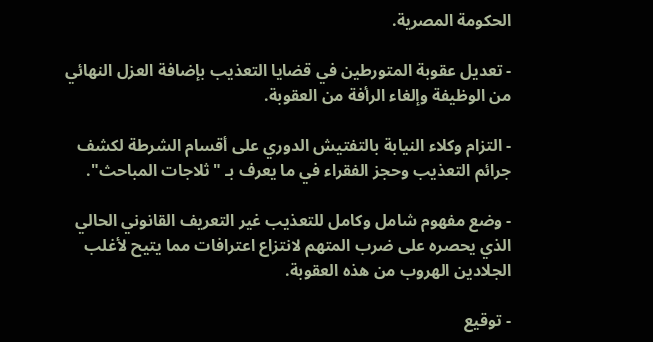الحكومة المصرية.

- تعديل عقوبة المتورطين في قضايا التعذيب بإضافة العزل النهائي من الوظيفة وإلغاء الرأفة من العقوبة.

- التزام وكلاء النيابة بالتفتيش الدوري على أقسام الشرطة لكشف جرائم التعذيب وحجز الفقراء في ما يعرف بـ "ثلاجات المباحث".

- وضع مفهوم شامل وكامل للتعذيب غير التعريف القانوني الحالي الذي يحصره على ضرب المتهم لانتزاع اعترافات مما يتيح لأغلب الجلادين الهروب من هذه العقوبة.

- توقيع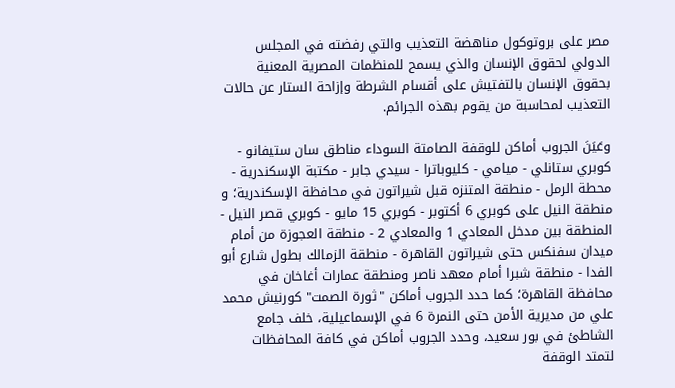مصر على بروتوكول مناهضة التعذيب والتي رفضته في المجلس الدولي لحقوق الإنسان والذي يسمح للمنظمات المصرية المعنية بحقوق الإنسان بالتفتيش على أقسام الشرطة وإزاحة الستار عن حالات التعذيب لمحاسبة من يقوم بهذه الجرائم.

وعَيَنَ الجروب أماكن للوقفة الصامتة السوداء مناطق سان ستيفانو - كوبري ستانلي - ميامي - كليوباترا - سيدي جابر - مكتبة الإسكندرية - محطة الرمل - منطقة المتنزه قبل شيراتون في محافظة الإسكندرية؛ و منطقة النيل على كوبري 6 أكتوبر - كوبري 15 مايو - كوبري قصر النيل - المنطقة بين مدخل المعادي 1 والمعادي 2 - منطقة العجوزة من أمام ميدان سفنكس حتى شيراتون القاهرة - منطقة الزمالك بطول شارع أبو الفدا - منطقة شبرا أمام معهد ناصر ومنطقة عمارات أغاخان في محافظة القاهرة؛ كما حدد الجروب أماكن "ثورة الصمت" كورنيش محمد علي من مديرية الأمن حتى النمرة 6 في الإسماعيلية، خلف جامع الشاطئ في بور سعيد، وحدد الجروب أماكن في كافة المحافظات لتمتد الوقفة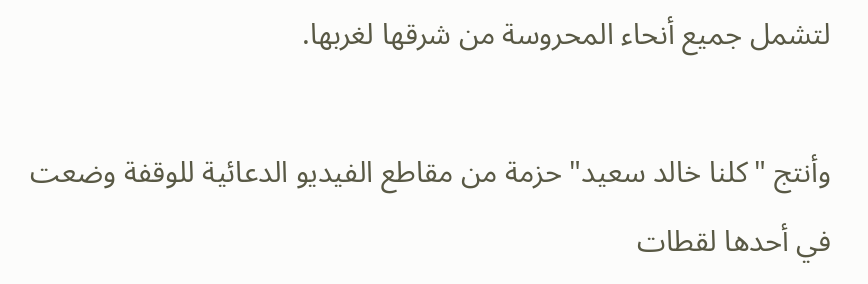لتشمل جميع أنحاء المحروسة من شرقها لغربها.

وأنتج "كلنا خالد سعيد" حزمة من مقاطع الفيديو الدعائية للوقفة وضعت في أحدها لقطات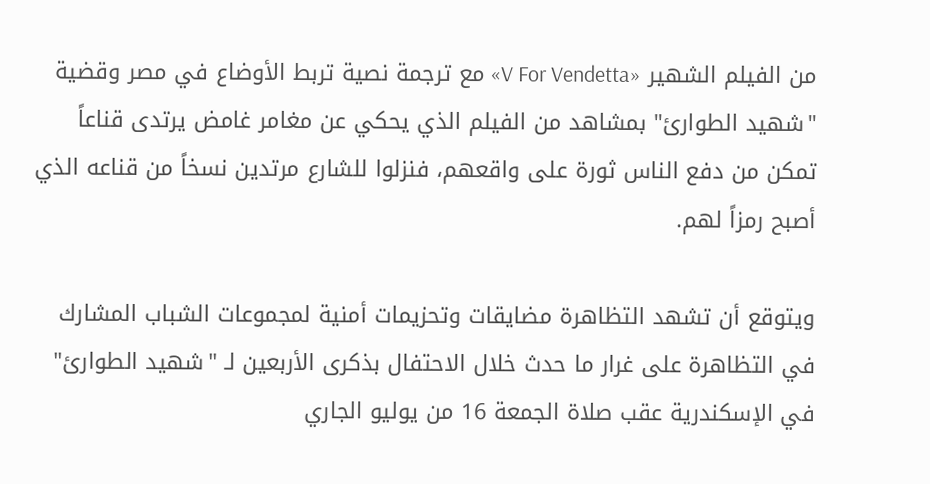من الفيلم الشهير «V For Vendetta» مع ترجمة نصية تربط الأوضاع في مصر وقضية "شهيد الطوارئ" بمشاهد من الفيلم الذي يحكي عن مغامر غامض يرتدى قناعاً تمكن من دفع الناس ثورة على واقعهم، فنزلوا للشارع مرتدين نسخاً من قناعه الذي أصبح رمزاً لهم.

ويتوقع أن تشهد التظاهرة مضايقات وتحزيمات أمنية لمجموعات الشباب المشارك في التظاهرة على غرار ما حدث خلال الاحتفال بذكرى الأربعين لـ "شهيد الطوارئ" في الإسكندرية عقب صلاة الجمعة 16 من يوليو الجاري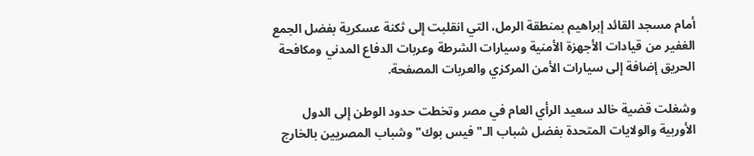أمام مسجد القائد إبراهيم بمنطقة الرمل، التي انقلبت إلى ثكنة عسكرية بفضل الجمع الغفير من قيادات الأجهزة الأمنية وسيارات الشرطة وعربات الدفاع المدني ومكافحة الحريق إضافة إلى سيارات الأمن المركزي والعربات المصفحة.

وشغلت قضية خالد سعيد الرأي العام في مصر وتخطت حدود الوطن إلى الدول الأوربية والولايات المتحدة بفضل شباب الـ"فيس بوك" وشباب المصريين بالخارج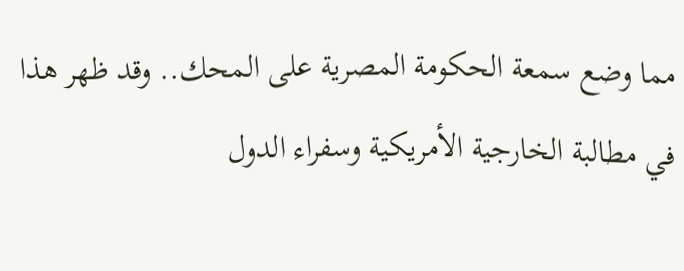مما وضع سمعة الحكومة المصرية على المحك.. وقد ظهر هذا في مطالبة الخارجية الأمريكية وسفراء الدول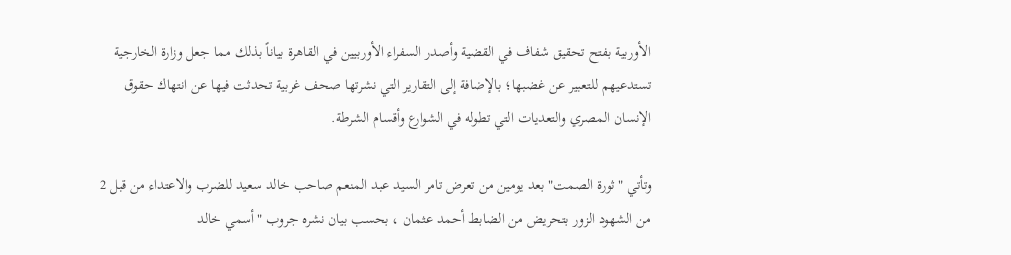الأوربية بفتح تحقيق شفاف في القضية وأصدر السفراء الأوربيين في القاهرة بياناً بذلك مما جعل وزارة الخارجية تستدعيهم للتعبير عن غضبها؛ بالإضافة إلى التقارير التي نشرتها صحف غربية تحدثت فيها عن انتهاك حقوق الإنسان المصري والتعديات التي تطوله في الشوارع وأقسام الشرطة.

وتأتي "ثورة الصمت" بعد يومين من تعرض تامر السيد عبد المنعم صاحب خالد سعيد للضرب والاعتداء من قبل 2 من الشهود الزور بتحريض من الضابط أحمد عثمان ، بحسب بيان نشره جروب "أسمي خالد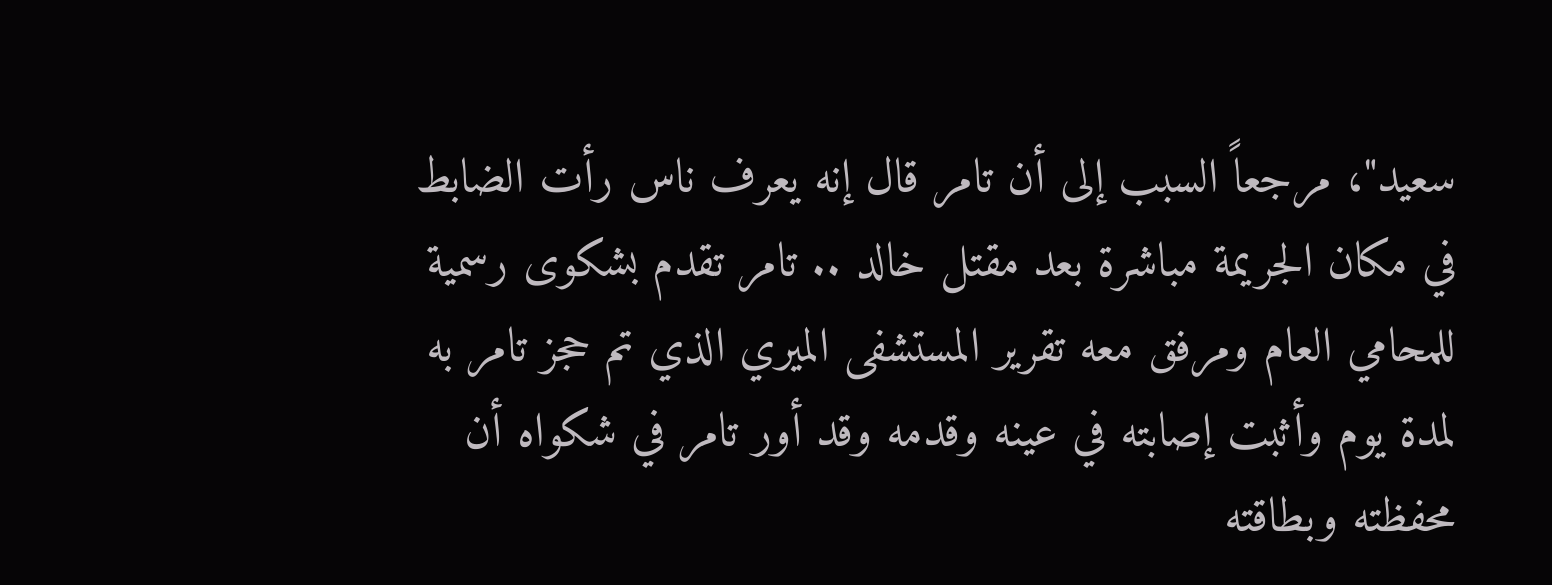سعيد"، مرجعاً السبب إلى أن تامر قال إنه يعرف ناس رأت الضابط في مكان الجريمة مباشرة بعد مقتل خالد .. تامر تقدم بشكوى رسمية للمحامي العام ومرفق معه تقرير المستشفى الميري الذي تم حجز تامر به لمدة يوم وأثبت إصابته في عينه وقدمه وقد أور تامر في شكواه أن محفظته وبطاقته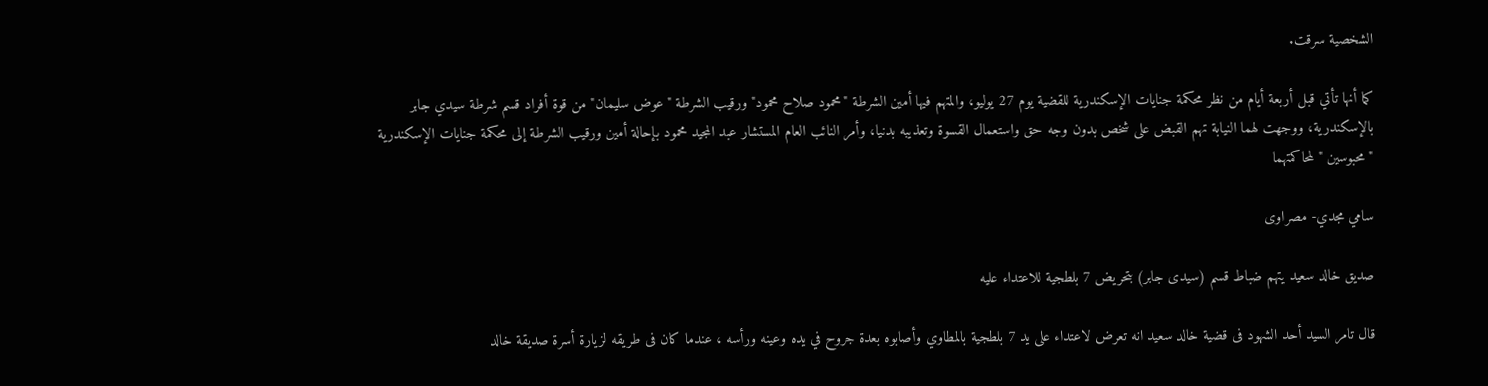الشخصية سرقت.

كما أنها تأتي قبل أربعة أيام من نظر محكمة جنايات الإسكندرية للقضية يوم 27 يوليو، والمتهم فيها أمين الشرطة "محمود صلاح محمود" ورقيب الشرطة "عوض سليمان" من قوة أفراد قسم شرطة سيدي جابر بالإسكندرية، ووجهت لهما النيابة تهم القبض على شخص بدون وجه حق واستعمال القسوة وتعذيبه بدنيا، وأمر النائب العام المستشار عبد المجيد محمود بإحالة أمين ورقيب الشرطة إلى محكمة جنايات الإسكندرية "محبوسين " لمحاكمتهما

سامي مجدي- مصراوى

صديق خالد سعيد يتهم ضباط قسم (سيدى جابر) بتحريض 7 بلطجية للاعتداء عليه

قال تامر السيد أحد الشهود فى قضية خالد سعيد انه تعرض لاعتداء على يد 7 بلطجية بالمطاوي وأصابوه بعدة جروح في يده وعينه ورأسه ، عندما كان فى طريقه لزيارة أسرة صديقة خالد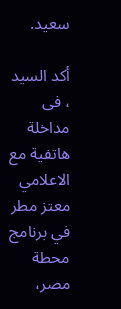سعيد.

أكد السيد ، فى مداخلة هاتفية مع الاعلامي معتز مطر في برنامج محطة مصر،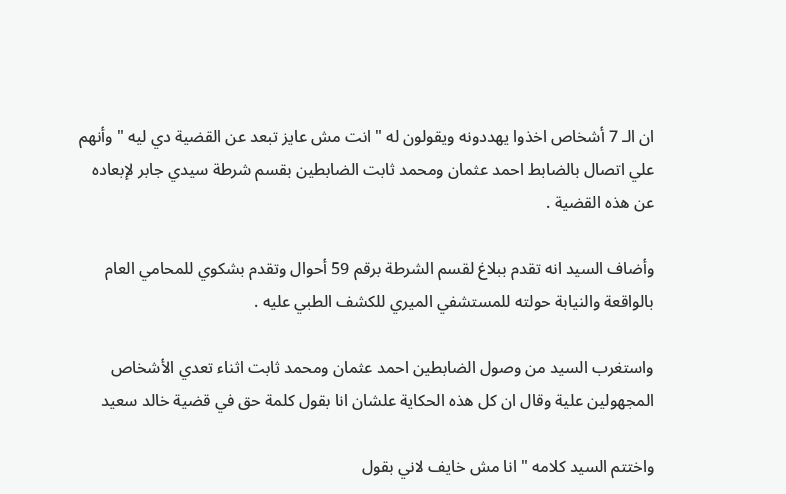ان الـ 7 أشخاص اخذوا يهددونه ويقولون له " انت مش عايز تبعد عن القضية دي ليه " وأنهم علي اتصال بالضابط احمد عثمان ومحمد ثابت الضابطين بقسم شرطة سيدي جابر لإبعاده عن هذه القضية .

وأضاف السيد انه تقدم ببلاغ لقسم الشرطة برقم 59 أحوال وتقدم بشكوي للمحامي العام بالواقعة والنيابة حولته للمستشفي الميري للكشف الطبي عليه .

واستغرب السيد من وصول الضابطين احمد عثمان ومحمد ثابت اثناء تعدي الأشخاص المجهولين علية وقال ان كل هذه الحكاية علشان انا بقول كلمة حق في قضية خالد سعيد

واختتم السيد كلامه " انا مش خايف لاني بقول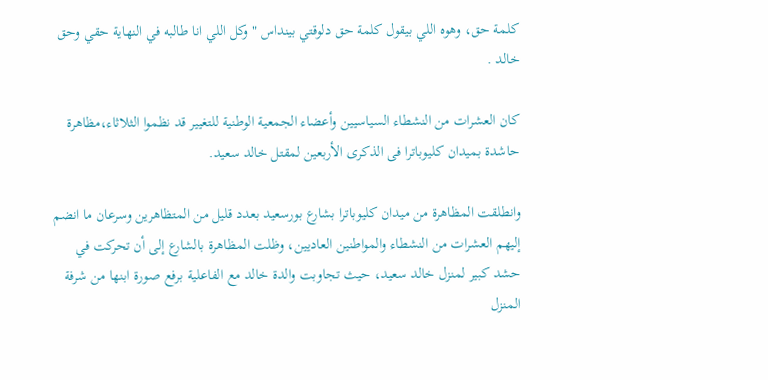كلمة حق، وهوه اللي بيقول كلمة حق دلوقتي بينداس " وكل اللي انا طالبه في النهاية حقي وحق خالد .

كان العشرات من النشطاء السياسيين وأعضاء الجمعية الوطنية للتغيير قد نظموا الثلاثاء،مظاهرة حاشدة بميدان كليوباترا فى الذكرى الأربعين لمقتل خالد سعيد.

وانطلقت المظاهرة من ميدان كليوباترا بشارع بورسعيد بعدد قليل من المتظاهرين وسرعان ما انضم إليهم العشرات من النشطاء والمواطنين العاديين، وظلت المظاهرة بالشارع إلى أن تحركت في حشد كبير لمنزل خالد سعيد، حيث تجاوبت والدة خالد مع الفاعلية برفع صورة ابنها من شرفة المنزل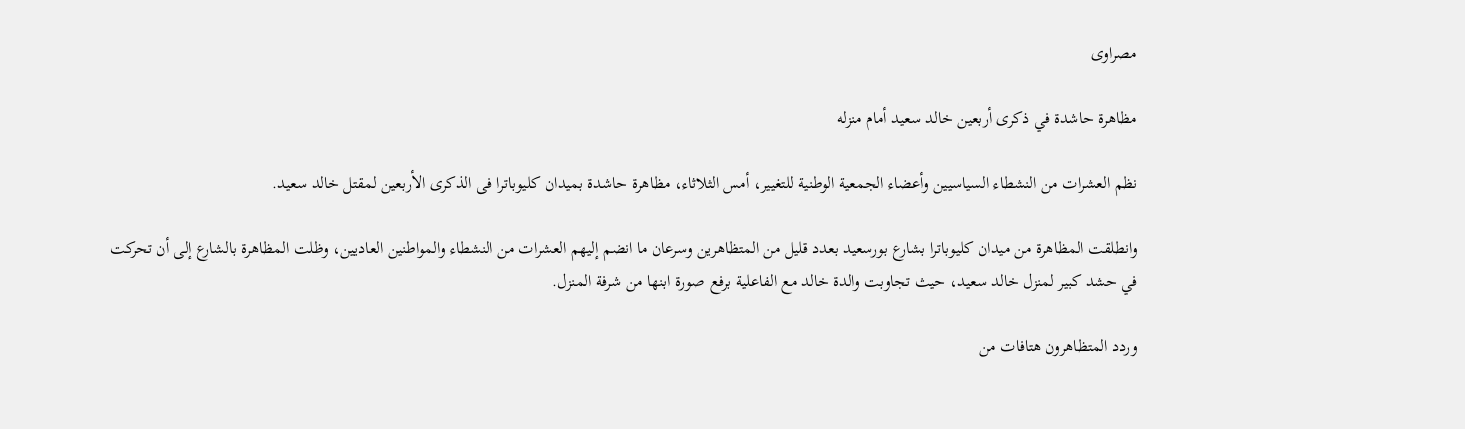مصراوى

مظاهرة حاشدة في ذكرى أربعين خالد سعيد أمام منزله

نظم العشرات من النشطاء السياسيين وأعضاء الجمعية الوطنية للتغيير، أمس الثلاثاء، مظاهرة حاشدة بميدان كليوباترا فى الذكرى الأربعين لمقتل خالد سعيد.

وانطلقت المظاهرة من ميدان كليوباترا بشارع بورسعيد بعدد قليل من المتظاهرين وسرعان ما انضم إليهم العشرات من النشطاء والمواطنين العاديين، وظلت المظاهرة بالشارع إلى أن تحركت في حشد كبير لمنزل خالد سعيد، حيث تجاوبت والدة خالد مع الفاعلية برفع صورة ابنها من شرفة المنزل.

وردد المتظاهرون هتافات من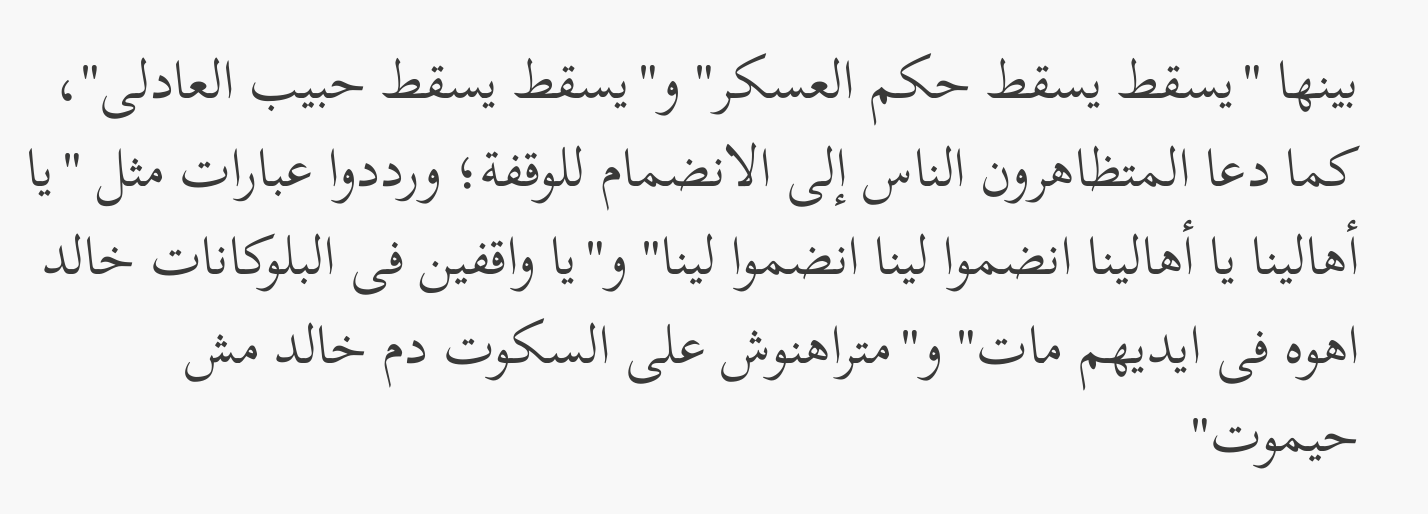بينها "يسقط يسقط حكم العسكر" و"يسقط يسقط حبيب العادلى"، كما دعا المتظاهرون الناس إلى الانضمام للوقفة؛ ورددوا عبارات مثل "يا أهالينا يا أهالينا انضموا لينا انضموا لينا" و"يا واقفين فى البلوكانات خالد اهوه فى ايديهم مات" و"متراهنوش على السكوت دم خالد مش حيموت"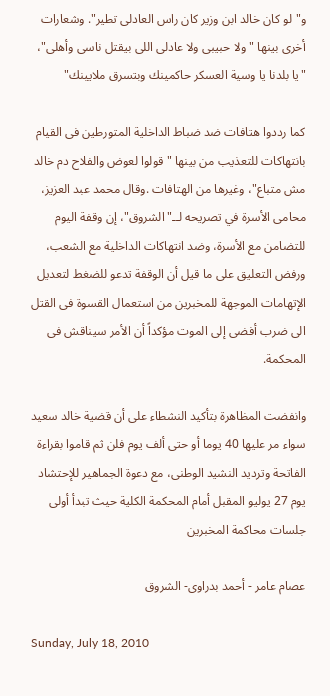و"لو كان خالد ابن وزير كان راس العادلى تطير". وشعارات أخرى بينها "ولا حبيبى ولا عادلى اللى بيقتل ناسى وأهلى"، "يا بلدنا يا وسية العسكر حاكمينك وبتسرق ملايينك"

كما رددوا هتافات ضد ضباط الداخلية المتورطين فى القيام بانتهاكات للتعذيب من بينها " قولوا لعوض والفلاح دم خالد مش متباع"، وغيرها من الهتافات .وقال محمد عبد العزيز، محامى الأسرة في تصريحه لــ"الشروق"، إن وقفة اليوم للتضامن مع الأسرة، وضد انتهاكات الداخلية مع الشعب، ورفض التعليق على ما قيل أن الوقفة تدعو للضغط لتعديل الإتهامات الموجهة للمخبرين من استعمال القسوة فى القتل الى ضرب أفضى إلى الموت مؤكداً أن الأمر سيناقش فى المحكمة.

وانفضت المظاهرة بتأكيد النشطاء على أن قضية خالد سعيد سواء مر عليها 40 يوما أو حتى ألف يوم فلن ثم قاموا بقراءة الفاتحة وترديد النشيد الوطنى، مع دعوة الجماهير للإحتشاد يوم 27 يوليو المقبل أمام المحكمة الكلية حيث تبدأ أولى جلسات محاكمة المخبرين

عصام عامر - أحمد بدراوى- الشروق

Sunday, July 18, 2010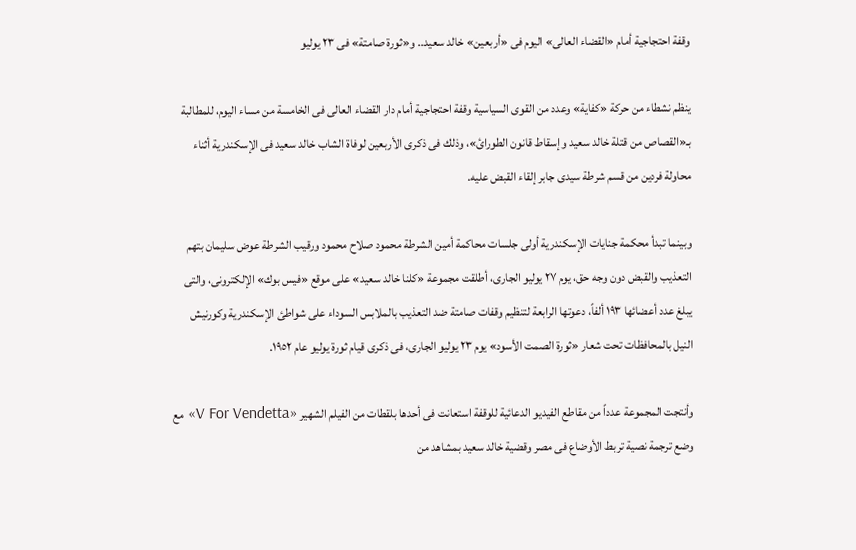وقفة احتجاجية أمام «القضاء العالى» اليوم فى «أربعين» خالد سعيد.. و«ثورة صامتة» فى ٢٣ يوليو

ينظم نشطاء من حركة «كفاية» وعدد من القوى السياسية وقفة احتجاجية أمام دار القضاء العالى فى الخامسة من مساء اليوم، للمطالبة بـ«القصاص من قتلة خالد سعيد وإسقاط قانون الطورائ»، وذلك فى ذكرى الأربعين لوفاة الشاب خالد سعيد فى الإسكندرية أثناء محاولة فردين من قسم شرطة سيدى جابر إلقاء القبض عليه.

وبينما تبدأ محكمة جنايات الإسكندرية أولى جلسات محاكمة أمين الشرطة محمود صلاح محمود ورقيب الشرطة عوض سليمان بتهم التعذيب والقبض دون وجه حق، يوم ٢٧ يوليو الجارى، أطلقت مجموعة «كلنا خالد سعيد» على موقع «فيس بوك» الإلكترونى، والتى يبلغ عدد أعضائها ١٩٣ ألفاً، دعوتها الرابعة لتنظيم وقفات صامتة ضد التعذيب بالملابس السوداء على شواطئ الإسكندرية وكورنيش النيل بالمحافظات تحت شعار «ثورة الصمت الأسود» يوم ٢٣ يوليو الجارى، فى ذكرى قيام ثورة يوليو عام ١٩٥٢.

وأنتجت المجموعة عدداً من مقاطع الفيديو الدعائية للوقفة استعانت فى أحدها بلقطات من الفيلم الشهير «V For Vendetta» مع وضع ترجمة نصية تربط الأوضاع فى مصر وقضية خالد سعيد بمشاهد من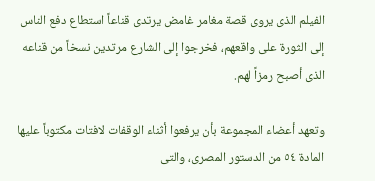الفيلم الذى يروى قصة مغامر غامض يرتدى قناعاً استطاع دفع الناس إلى الثورة على واقعهم، فخرجوا إلى الشارع مرتدين نسخاً من قناعه الذى أصبح رمزاً لهم.

وتعهد أعضاء المجموعة بأن يرفعوا أثناء الوقفات لافتات مكتوباً عليها المادة ٥٤ من الدستور المصرى، والتى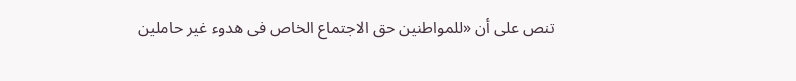تنص على أن «للمواطنين حق الاجتماع الخاص فى هدوء غير حاملين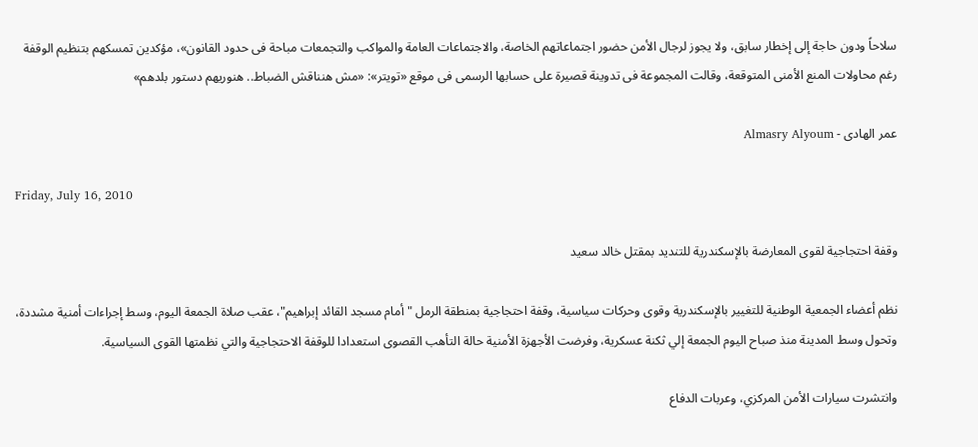سلاحاً ودون حاجة إلى إخطار سابق، ولا يجوز لرجال الأمن حضور اجتماعاتهم الخاصة، والاجتماعات العامة والمواكب والتجمعات مباحة فى حدود القانون»، مؤكدين تمسكهم بتنظيم الوقفة رغم محاولات المنع الأمنى المتوقعة، وقالت المجموعة فى تدوينة قصيرة على حسابها الرسمى فى موقع «تويتر»: «مش هنناقش الضباط.. هنوريهم دستور بلدهم»

عمر الهادى - Almasry Alyoum

Friday, July 16, 2010

وقفة احتجاجية لقوى المعارضة بالإسكندرية للتنديد بمقتل خالد سعيد

نظم أعضاء الجمعية الوطنية للتغيير بالإسكندرية وقوى وحركات سياسية، وقفة احتجاجية بمنطقة الرمل "أمام مسجد القائد إبراهيم"، عقب صلاة الجمعة اليوم، وسط إجراءات أمنية مشددة، وتحول وسط المدينة منذ صباح اليوم الجمعة إلي ثكنة عسكرية، وفرضت الأجهزة الأمنية حالة التأهب القصوى استعدادا للوقفة الاحتجاجية والتي نظمتها القوى السياسية.

وانتشرت سيارات الأمن المركزي، وعربات الدفاع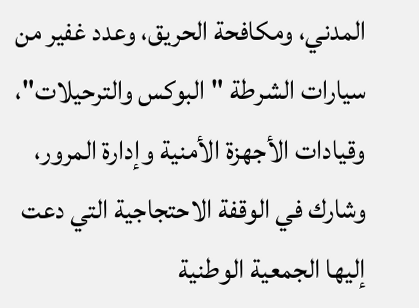المدني، ومكافحة الحريق، وعدد غفير من سيارات الشرطة "البوكس والترحيلات"، وقيادات الأجهزة الأمنية وإدارة المرور، وشارك في الوقفة الاحتجاجية التي دعت إليها الجمعية الوطنية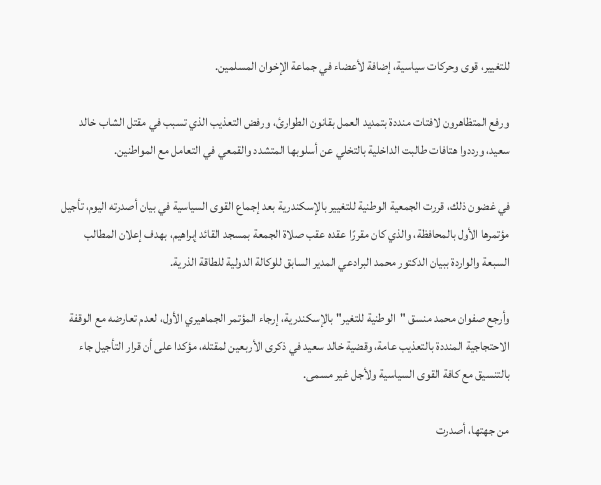للتغيير، قوى وحركات سياسية، إضافة لأعضاء في جماعة الإخوان المسلمين.

ورفع المتظاهرون لافتات منددة بتمديد العمل بقانون الطوارئ، ورفض التعذيب الذي تسبب في مقتل الشاب خالد سعيد، ورددوا هتافات طالبت الداخلية بالتخلي عن أسلوبها المتشدد والقمعي في التعامل مع المواطنين.

في غضون ذلك، قررت الجمعية الوطنية للتغيير بالإسكندرية بعد إجماع القوى السياسية في بيان أصدرته اليوم، تأجيل مؤتمرها الأول بالمحافظة، والذي كان مقررًا عقده عقب صلاة الجمعة بمسجد القائد إبراهيم، بهدف إعلان المطالب السبعة والواردة ببيان الدكتور محمد البرادعي المدير السابق للوكالة الدولية للطاقة الذرية.

وأرجع صفوان محمد منسق "الوطنية للتغير" بالإسكندرية، إرجاء المؤتمر الجماهيري الأول، لعدم تعارضه مع الوقفة الاحتجاجية المنددة بالتعذيب عامة، وقضية خالد سعيد في ذكرى الأربعين لمقتله، مؤكدا على أن قرار التأجيل جاء بالتنسيق مع كافة القوى السياسية ولأجل غير مسمى.

من جهتها، أصدرت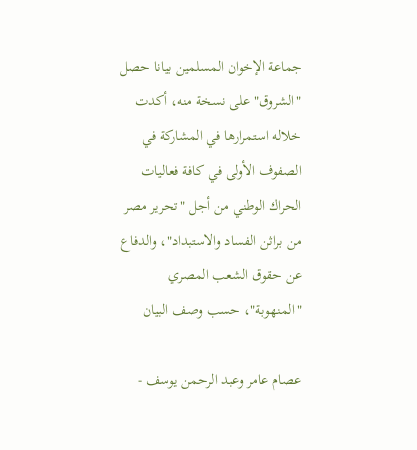جماعة الإخوان المسلمين بيانا حصل "الشروق" على نسخة منه، أكدت خلاله استمرارها في المشاركة في الصفوف الأولى في كافة فعاليات الحراك الوطني من أجل "تحرير مصر من براثن الفساد والاستبداد"، والدفاع عن حقوق الشعب المصري "المنهوبة"، حسب وصف البيان

عصام عامر وعبد الرحمن يوسف -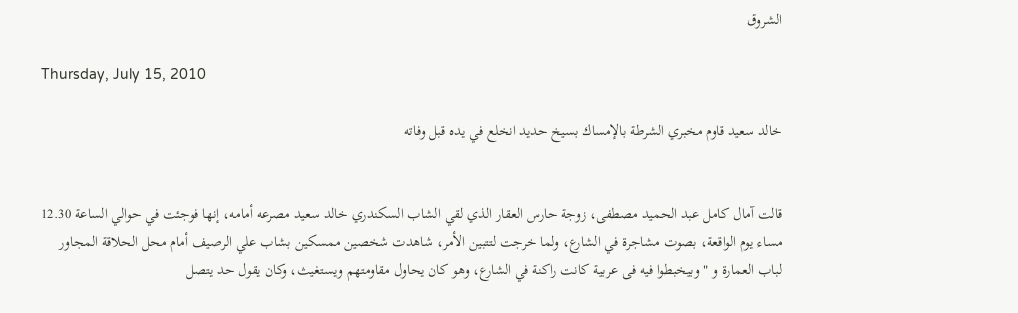الشروق

Thursday, July 15, 2010

خالد سعيد قاوم مخبري الشرطة بالإمساك بسيخ حديد انخلع في يده قبل وفاته


قالت آمال كامل عبد الحميد مصطفى، زوجة حارس العقار الذي لقي الشاب السكندري خالد سعيد مصرعه أمامه، إنها فوجئت في حوالي الساعة 12.30 مساء يوم الواقعة، بصوت مشاجرة في الشارع، ولما خرجت لتتبين الأمر، شاهدت شخصين ممسكين بشاب علي الرصيف أمام محل الحلاقة المجاور لباب العمارة و " وبيخبطوا فيه فى عربية كانت راكنة في الشارع، وهو كان يحاول مقاومتهم ويستغيث، وكان يقول حد يتصل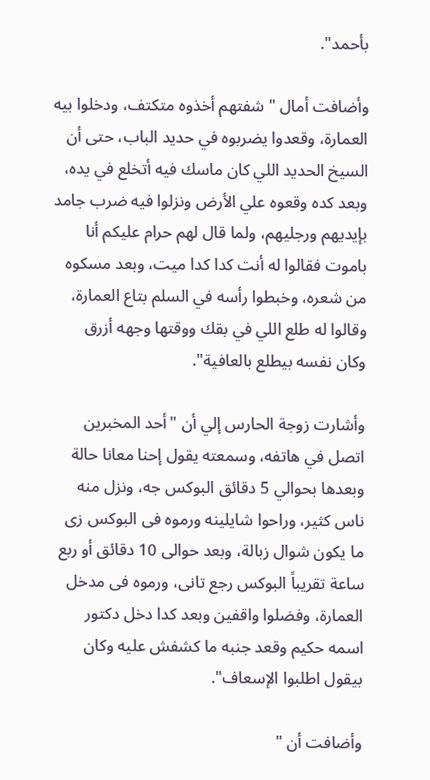بأحمد".

وأضافت أمال " شفتهم أخذوه متكتف، ودخلوا بيه العمارة، وقعدوا يضربوه في حديد الباب، حتى أن السيخ الحديد اللي كان ماسك فيه أتخلع في يده، وبعد كده وقعوه علي الأرض ونزلوا فيه ضرب جامد بإيديهم ورجليهم، ولما قال لهم حرام عليكم أنا باموت فقالوا له أنت كدا كدا ميت، وبعد مسكوه من شعره، وخبطوا رأسه في السلم بتاع العمارة، وقالوا له طلع اللي في بقك ووقتها وجهه أزرق وكان نفسه بيطلع بالعافية".

وأشارت زوجة الحارس إلي أن "أحد المخبرين اتصل في هاتفه، وسمعته يقول إحنا معانا حالة وبعدها بحوالي 5 دقائق البوكس جه، ونزل منه ناس كثير، وراحوا شايلينه ورموه فى البوكس زى ما يكون شوال زبالة، وبعد حوالى 10 دقائق أو ربع ساعة تقريباً البوكس رجع تانى، ورموه فى مدخل العمارة، وفضلوا واقفين وبعد كدا دخل دكتور اسمه حكيم وقعد جنبه ما كشفش عليه وكان بيقول اطلبوا الإسعاف".

وأضافت أن "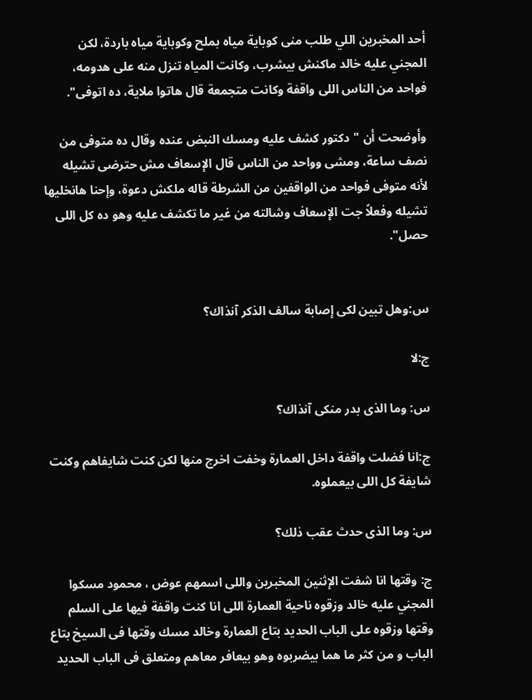أحد المخبرين اللي طلب منى كوباية مياه بملح وكوباية مياه باردة، لكن المجني عليه خالد ماكنش بيشرب، وكانت المياه تنزل منه على هدومه، فواحد من الناس اللى واقفة وكانت متجمعة قال هاتوا ملاية، ده اتوفى".

وأوضحت أن "دكتور كشف عليه ومسك النبض عنده وقال ده متوفى من نصف ساعة، ومشى وواحد من الناس قال الإسعاف مش حترضى تشيله لأنه متوفى فواحد من الواقفين من الشرطة قاله ملكش دعوة، وإحنا هانخليها تشيله وفعلاً جت الإسعاف وشالته من غير ما تكشف عليه وهو ده كل اللى حصل".


س:وهل تبين لكى إصابة سالف الذكر آنذاك؟

ج:لا

س: وما الذى بدر منكى آنذاك؟

ج:انا فضلت واقفة داخل العمارة وخفت اخرج منها لكن كنت شايفاهم وكنت شايفة كل اللى بيعملوه.

س: وما الذى حدث عقب ذلك؟

ج: وقتها انا شفت الإثنين المخبرين واللى اسمهم عوض ، محمود مسكوا المجني عليه خالد وزقوه ناحية العمارة اللى انا كنت واقفة فيها على السلم وقتها وزقوه على الباب الحديد بتاع العمارة وخالد مسك وقتها فى السيخ بتاع الباب و من كثر ما هما بيضربوه وهو بيعافر معاهم ومتعلق فى الباب الحديد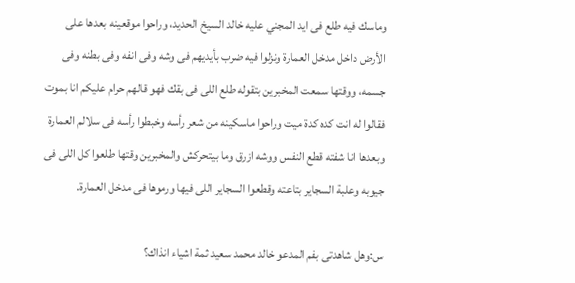وماسك فيه طلع فى ايد المجني عليه خالد السيخ الحديد، وراحوا موقعينه بعدها على الأرض داخل مدخل العمارة ونزلوا فيه ضرب بأيديهم فى وشه وفى انفه وفى بطنه وفى جسمه، ووقتها سمعت المخبرين بتقوله طلع اللى فى بقك فهو قالهم حرام عليكم انا بموت فقالوا له انت كده كدة ميت وراحوا ماسكينه من شعر رأسه وخبطوا رأسه فى سلالم العمارة وبعدها انا شفته قطع النفس ووشه ازرق وما بيتحركش والمخبرين وقتها طلعوا كل اللى فى جيوبه وعلبة السجاير بتاعته وقطعوا السجاير اللى فيها ورموها فى مدخل العمارة.

س:وهل شاهدتى بفم المدعو خالد محمد سعيد ثمة اشياء انذاك؟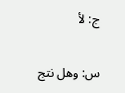ج: لأ

س: وهل نتج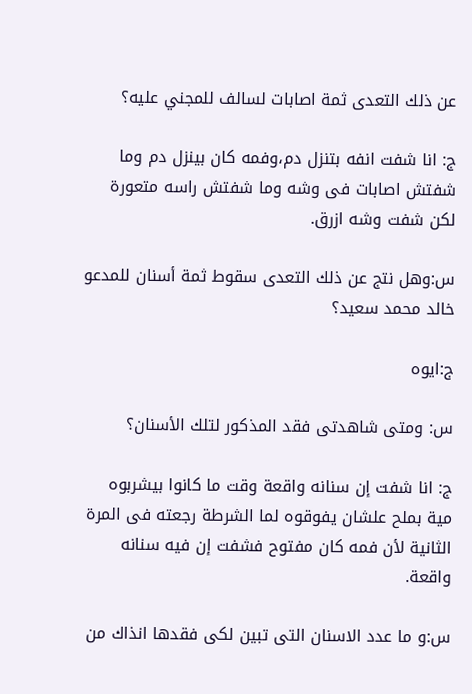عن ذلك التعدى ثمة اصابات لسالف للمجني عليه؟

ج: انا شفت انفه بتنزل دم،وفمه كان بينزل دم وما شفتش اصابات فى وشه وما شفتش راسه متعورة لكن شفت وشه ازرق.

س:وهل نتج عن ذلك التعدى سقوط ثمة أسنان للمدعو خالد محمد سعيد؟

ج:ايوه

س: ومتى شاهدتى فقد المذكور لتلك الأسنان؟

ج: انا شفت إن سنانه واقعة وقت ما كانوا بيشربوه مية بملح علشان يفوقوه لما الشرطة رجعته فى المرة الثانية لأن فمه كان مفتوح فشفت إن فيه سنانه واقعة.

س:و ما عدد الاسنان التى تبين لكى فقدها انذاك من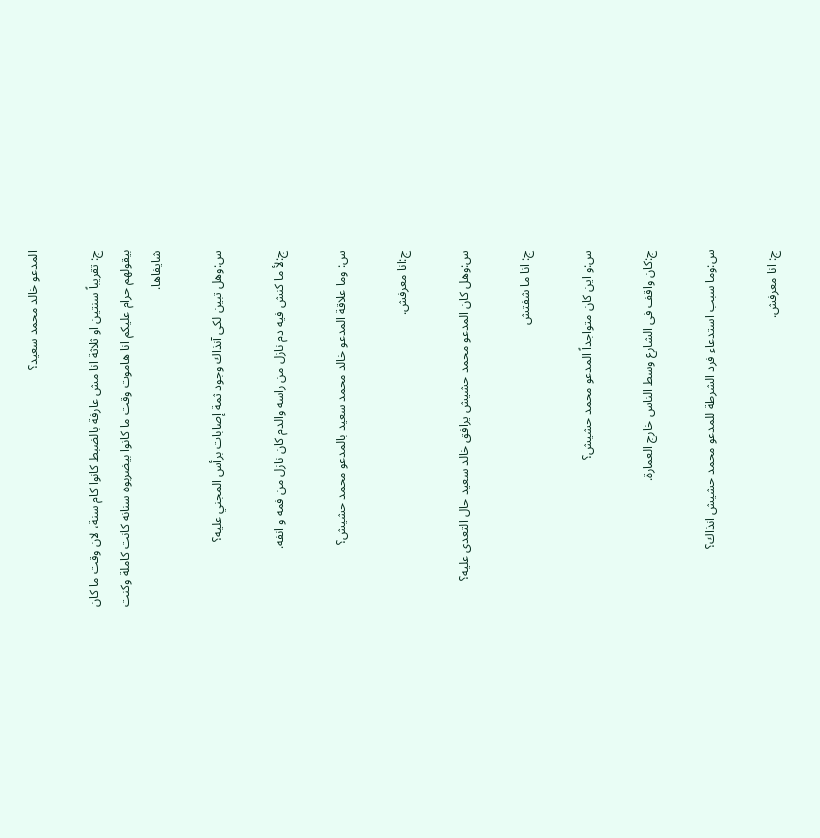المدعو خالد محمد سعيد؟

ج: تقريباً سنتين او ثلاثة انا مش عارفة بالضبط كانوا كام سنة، لان وقت ما كان بيقولهم حرام عليكم انا هاموت وقت ما كانوا بيضربوه سنانه كانت كاملة وكنت شايفاها.

س:وهل تبين لكى آنذاك وجود ثمة إصابات برأس المجني عليه؟

ج:لأ ما كنش فيه دم نازل من راسه والدم كان نازل من فمه و انفه.

س: وما علاقة المدعو خالد محمد سعيد بالمدعو محمد حشيش؟

ج:انا معرفش.

س:وهل كان المدعو محمد حشيش يرافق خالد سعيد حال التعدى عليه؟

ج: انا ما شفتش

س:و اين كان متواجداً المدعو محمد حشيش؟

ج:كان واقف فى الشارع وسط الناس خارج العمارة.

س:وما سبب استدعاء فرد الشرطة للمدعو محمد حشيش انذاك؟

ج: انا معرفش.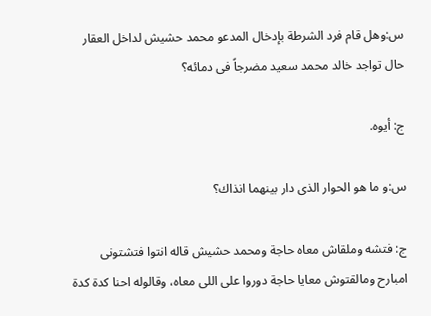س:وهل قام فرد الشرطة بإدخال المدعو محمد حشيش لداخل العقار حال تواجد خالد محمد سعيد مضرجاً فى دمائه؟

ج: أيوه.

س:و ما هو الحوار الذى دار بينهما انذاك؟

ج: فتشه وملقاش معاه حاجة ومحمد حشيش قاله انتوا فتشتونى امبارح ومالقتوش معايا حاجة دوروا على اللى معاه، وقالوله احنا كدة كدة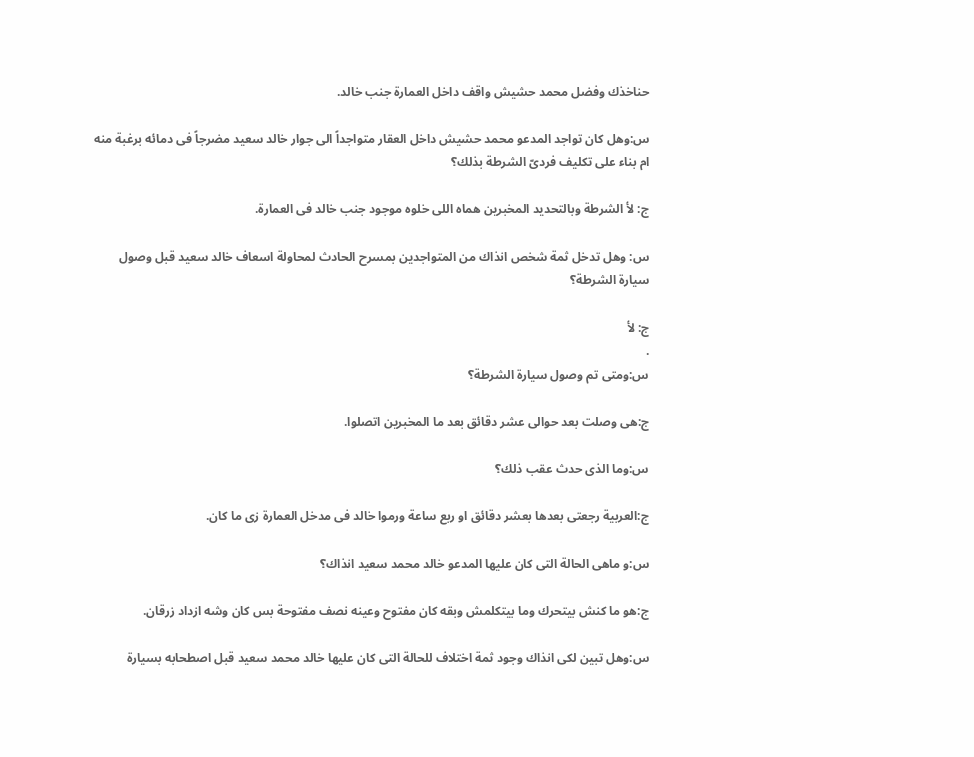حناخذك وفضل محمد حشيش واقف داخل العمارة جنب خالد.

س:وهل كان تواجد المدعو محمد حشيش داخل العقار متواجداً الى جوار خالد سعيد مضرجاً فى دمائه برغبة منه ام بناء على تكليف فردىّ الشرطة بذلك؟

ج: لأ الشرطة وبالتحديد المخبرين هماه اللى خلوه موجود جنب خالد فى العمارة.

س: وهل تدخل ثمة شخص انذاك من المتواجدين بمسرح الحادث لمحاولة اسعاف خالد سعيد قبل وصول سيارة الشرطة؟

ج: لأ
.
س:ومتى تم وصول سيارة الشرطة؟

ج:هى وصلت بعد حوالى عشر دقائق بعد ما المخبرين اتصلوا.

س:وما الذى حدث عقب ذلك؟

ج:العربية رجعتى بعدها بعشر دقائق او ربع ساعة ورموا خالد فى مدخل العمارة زى ما كان.

س:و ماهى الحالة التى كان عليها المدعو خالد محمد سعيد انذاك؟

ج:هو ما كنش بيتحرك وما بيتكلمش وبقه كان مفتوح وعينه نصف مفتوحة بس كان وشه ازداد زرقان.

س:وهل تبين لكى انذاك وجود ثمة اختلاف للحالة التى كان عليها خالد محمد سعيد قبل اصطحابه بسيارة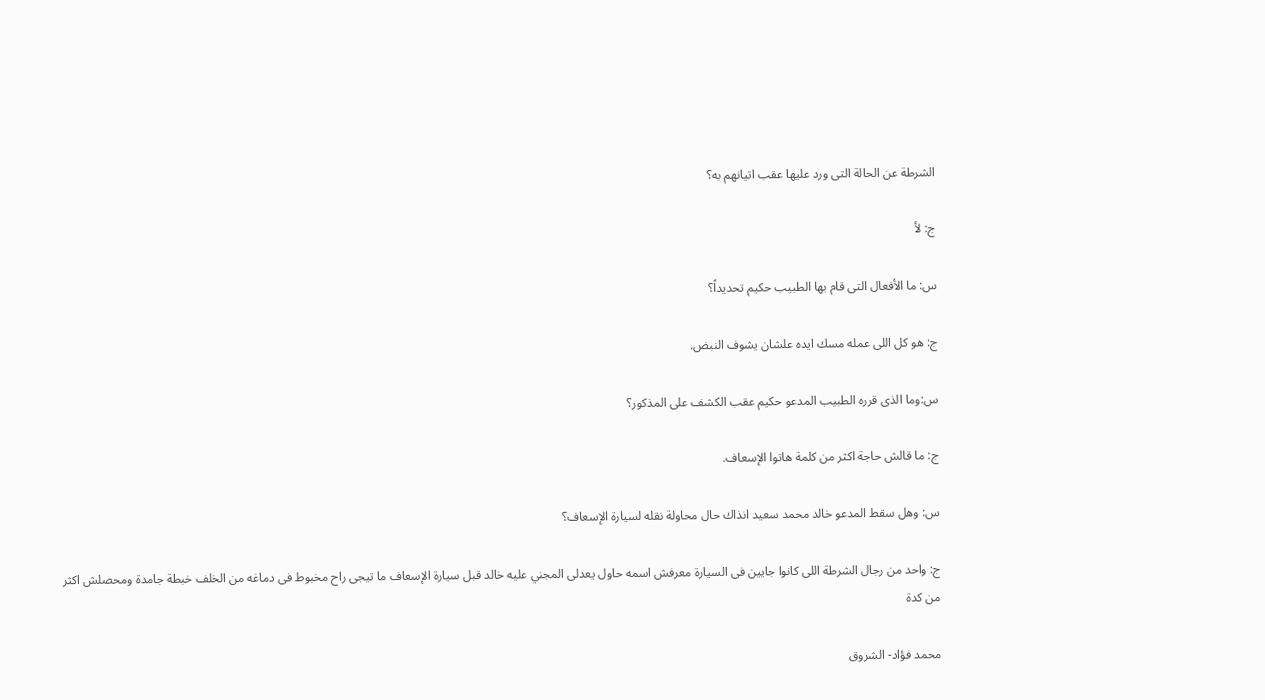الشرطة عن الحالة التى ورد عليها عقب اتيانهم به؟

ج: لأ

س: ما الأفعال التى قام بها الطبيب حكيم تحديداً؟

ج: هو كل اللى عمله مسك ايده علشان يشوف النبض.

س:وما الذى قرره الطبيب المدعو حكيم عقب الكشف على المذكور؟

ج: ما قالش حاجة اكثر من كلمة هاتوا الإسعاف.

س: وهل سقط المدعو خالد محمد سعيد انذاك حال محاولة نقله لسيارة الإسعاف؟

ج: واحد من رجال الشرطة اللى كانوا جايين فى السيارة معرفش اسمه حاول يعدلى المجني عليه خالد قبل سيارة الإسعاف ما تيجى راح مخبوط فى دماغه من الخلف خبطة جامدة ومحصلش اكثر من كدة

محمد فؤاد- الشروق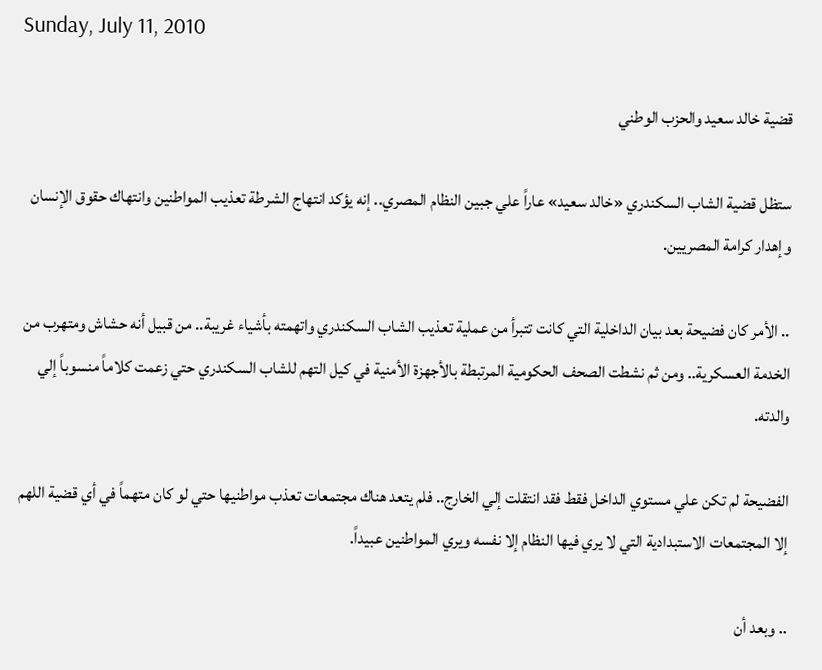Sunday, July 11, 2010

قضية خالد سعيد والحزب الوطني

ستظل قضية الشاب السكندري «خالد سعيد» عاراً علي جبين النظام المصري.. إنه يؤكد انتهاج الشرطة تعذيب المواطنين وانتهاك حقوق الإنسان وإهدار كرامة المصريين.

.. الأمر كان فضيحة بعد بيان الداخلية التي كانت تتبرأ من عملية تعذيب الشاب السكندري واتهمته بأشياء غريبة.. من قبيل أنه حشاش ومتهرب من الخدمة العسكرية.. ومن ثم نشطت الصحف الحكومية المرتبطة بالأجهزة الأمنية في كيل التهم للشاب السكندري حتي زعمت كلاماً منسوباً إلي والدته.

الفضيحة لم تكن علي مستوي الداخل فقط فقد انتقلت إلي الخارج.. فلم يتعد هناك مجتمعات تعذب مواطنيها حتي لو كان متهماً في أي قضية اللهم إلا المجتمعات الاستبدادية التي لا يري فيها النظام إلا نفسه ويري المواطنين عبيداً.

.. وبعد أن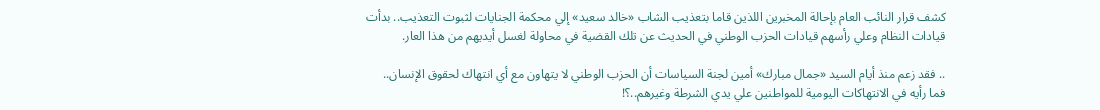كشف قرار النائب العام بإحالة المخبرين اللذين قاما بتعذيب الشاب «خالد سعيد» إلي محكمة الجنايات لثبوت التعذيب.. بدأت قيادات النظام وعلي رأسهم قيادات الحزب الوطني في الحديث عن تلك القضية في محاولة لغسل أيديهم من هذا العار.

.. فقد زعم منذ أيام السيد «جمال مبارك» أمين لجنة السياسات أن الحزب الوطني لا يتهاون مع أي انتهاك لحقوق الإنسان.. فما رأيه في الانتهاكات اليومية للمواطنين علي يدي الشرطة وغيرهم..؟!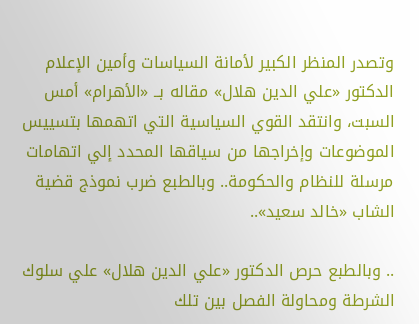وتصدر المنظر الكبير لأمانة السياسات وأمين الإعلام الدكتور «علي الدين هلال» مقاله بــ «الأهرام» أمس السبت، وانتقد القوي السياسية التي اتهمها بتسييس الموضوعات وإخراجها من سياقها المحدد إلي اتهامات مرسلة للنظام والحكومة.. وبالطبع ضرب نموذج قضية الشاب «خالد سعيد»..

.. وبالطبع حرص الدكتور «علي الدين هلال» علي سلوك الشرطة ومحاولة الفصل بين تلك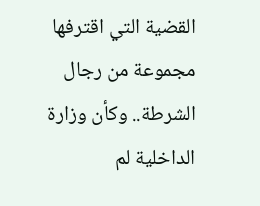القضية التي اقترفها مجموعة من رجال الشرطة.. وكأن وزارة الداخلية لم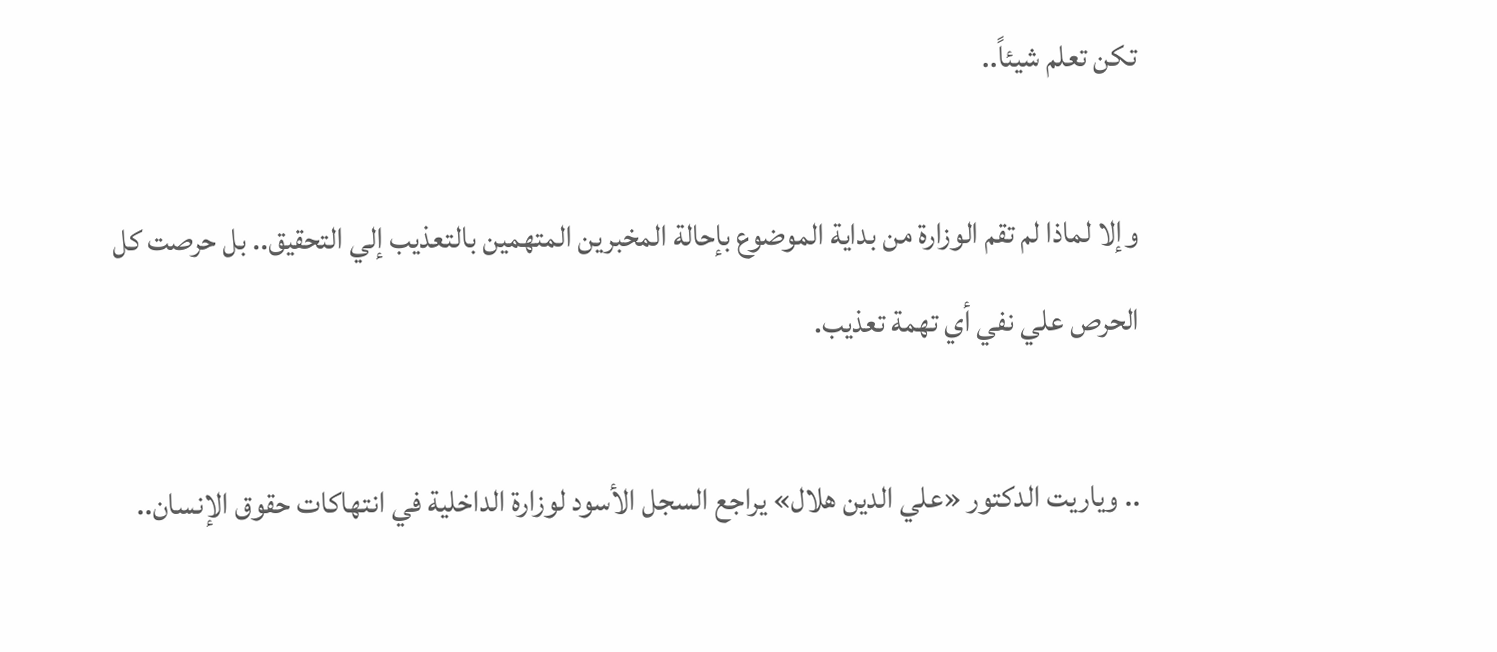تكن تعلم شيئاً..

وإلا لماذا لم تقم الوزارة من بداية الموضوع بإحالة المخبرين المتهمين بالتعذيب إلي التحقيق.. بل حرصت كل الحرص علي نفي أي تهمة تعذيب.

.. وياريت الدكتور «علي الدين هلال» يراجع السجل الأسود لوزارة الداخلية في انتهاكات حقوق الإنسان..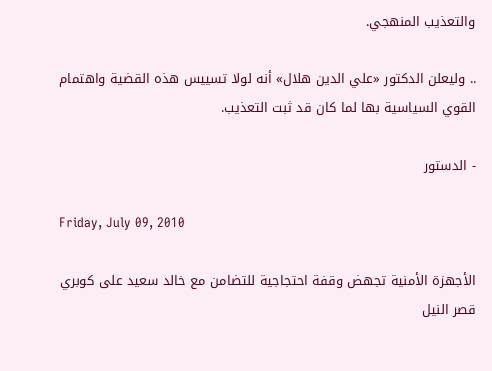والتعذيب المنهجي.

.. وليعلن الدكتور «علي الدين هلال» أنه لولا تسييس هذه القضية واهتمام القوي السياسية بها لما كان قد ثبت التعذيب.

- الدستور

Friday, July 09, 2010

الأجهزة الأمنية تجهض وقفة احتجاجية للتضامن مع خالد سعيد على كوبري قصر النيل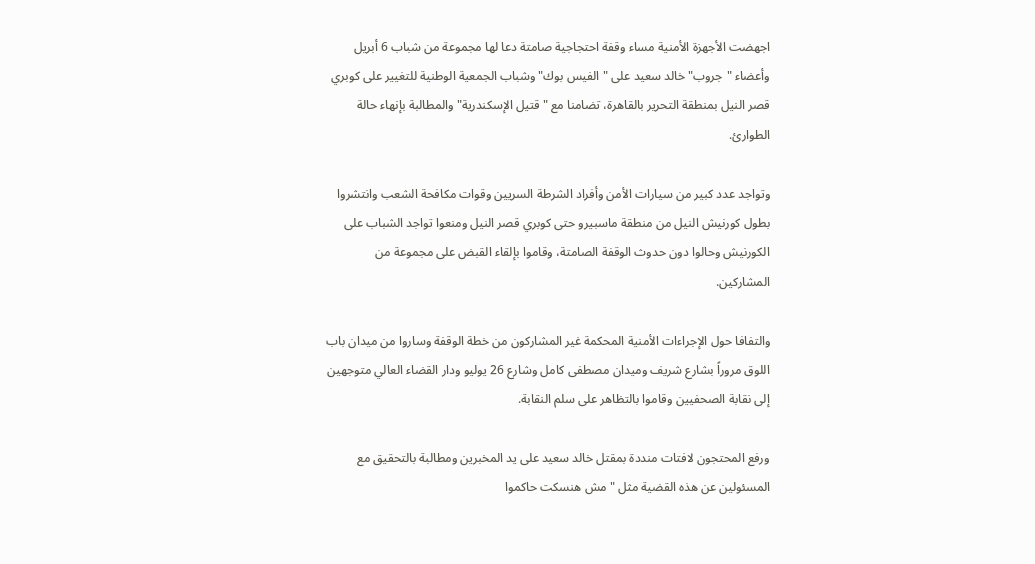اجهضت الأجهزة الأمنية مساء وقفة احتجاجية صامتة دعا لها مجموعة من شباب 6 أبريل وأعضاء "جروب" خالد سعيد على "الفيس بوك" وشباب الجمعية الوطنية للتغيير على كوبري قصر النيل بمنطقة التحرير بالقاهرة، تضامنا مع "قتيل الإسكندرية" والمطالبة بإنهاء حالة الطوارئ.

وتواجد عدد كبير من سيارات الأمن وأفراد الشرطة السريين وقوات مكافحة الشعب وانتشروا بطول كورنيش النيل من منطقة ماسبيرو حتى كوبري قصر النيل ومنعوا تواجد الشباب على الكورنيش وحالوا دون حدوث الوقفة الصامتة، وقاموا بإلقاء القبض على مجموعة من المشاركين.

والتفافا حول الإجراءات الأمنية المحكمة غير المشاركون من خطة الوقفة وساروا من ميدان باب اللوق مروراً بشارع شريف وميدان مصطفى كامل وشارع 26 يوليو ودار القضاء العالي متوجهين إلى نقابة الصحفيين وقاموا بالتظاهر على سلم النقابة.

ورفع المحتجون لافتات منددة بمقتل خالد سعيد على يد المخبرين ومطالبة بالتحقيق مع المسئولين عن هذه القضية مثل "مش هنسكت حاكموا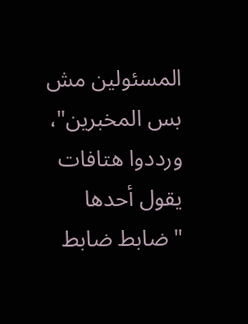المسئولين مش بس المخبرين"، ورددوا هتافات يقول أحدها "ضابط ضابط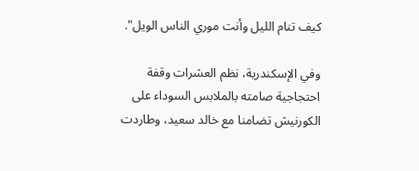كيف تنام الليل وأنت موري الناس الويل".

وفي الإسكندرية، نظم العشرات وقفة احتجاجية صامته بالملابس السوداء على الكورنيش تضامنا مع خالد سعيد، وطاردت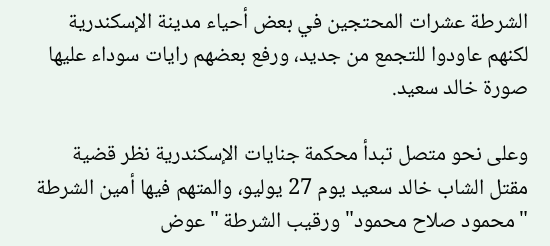الشرطة عشرات المحتجين في بعض أحياء مدينة الإسكندرية لكنهم عاودوا للتجمع من جديد، ورفع بعضهم رايات سوداء عليها صورة خالد سعيد.

وعلى نحو متصل تبدأ محكمة جنايات الإسكندرية نظر قضية مقتل الشاب خالد سعيد يوم 27 يوليو، والمتهم فيها أمين الشرطة "محمود صلاح محمود" ورقيب الشرطة "عوض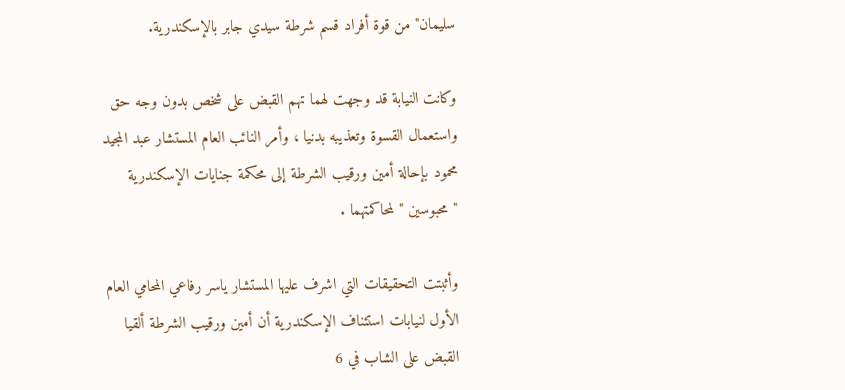سليمان" من قوة أفراد قسم شرطة سيدي جابر بالإسكندرية.

وكانت النيابة قد وجهت لهما تهم القبض على شخص بدون وجه حق واستعمال القسوة وتعذيبه بدنيا ، وأمر النائب العام المستشار عبد المجيد محمود بإحالة أمين ورقيب الشرطة إلى محكمة جنايات الإسكندرية "محبوسين " لمحاكمتهما .

وأثبتت التحقيقات التي اشرف عليها المستشار ياسر رفاعي المحامي العام الأول لنيابات استئناف الإسكندرية أن أمين ورقيب الشرطة ألقيا القبض على الشاب في 6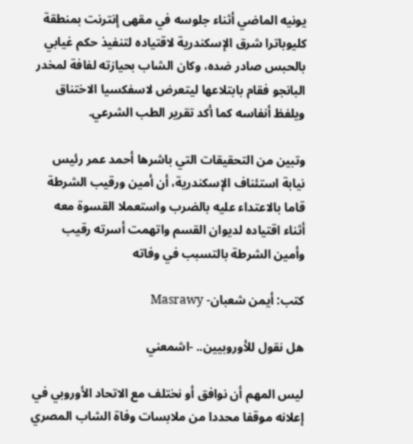يونيه الماضي أثناء جلوسه في مقهى إنترنت بمنطقة كليوباترا شرق الإسكندرية لاقتياده لتنفيذ حكم غيابي بالحبس صادر ضده، وكان الشاب بحيازته لفافة لمخدر البانجو فقام بابتلاعها ليتعرض لاسفكسيا الاختناق ويلفظ أنفاسه كما أكد تقرير الطب الشرعي.

وتبين من التحقيقات التي باشرها أحمد عمر رئيس نيابة استئناف الإسكندرية، أن أمين ورقيب الشرطة قاما بالاعتداء عليه بالضرب واستعملا القسوة معه أثناء اقتياده لديوان القسم واتهمت أسرته رقيب وأمين الشرطة بالتسبب في وفاته

كتب: أيمن شعبان- Masrawy

هل نقول للأوروبيين.. -اشمعني

ليس المهم أن نوافق أو نختلف مع الاتحاد الأوروبي في إعلانه موقفا محددا من ملابسات وفاة الشاب المصري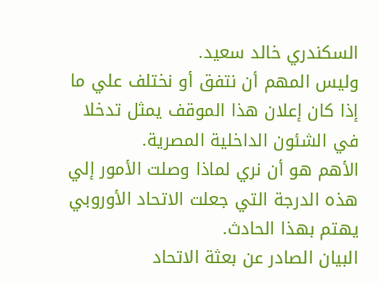السكندري خالد سعيد.
وليس المهم أن نتفق أو نختلف علي ما إذا كان إعلان هذا الموقف يمثل تدخلا في الشئون الداخلية المصرية.
الأهم هو أن نري لماذا وصلت الأمور إلي هذه الدرجة التي جعلت الاتحاد الأوروبي يهتم بهذا الحادث.
البيان الصادر عن بعثة الاتحاد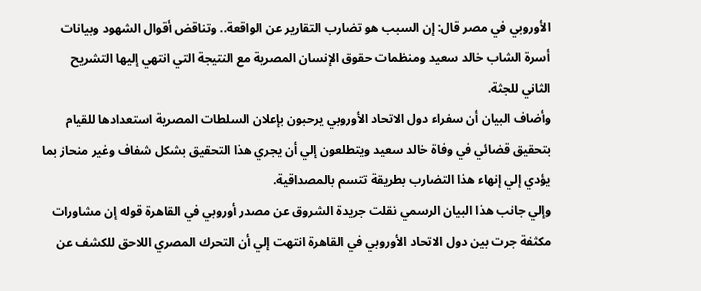الأوروبي في مصر قال: إن السبب هو تضارب التقارير عن الواقعة.. وتناقض أقوال الشهود وبيانات أسرة الشاب خالد سعيد ومنظمات حقوق الإنسان المصرية مع النتيجة التي انتهي إليها التشريح الثاني للجثة.
وأضاف البيان أن سفراء دول الاتحاد الأوروبي يرحبون بإعلان السلطات المصرية استعدادها للقيام بتحقيق قضائي في وفاة خالد سعيد ويتطلعون إلي أن يجري هذا التحقيق بشكل شفاف وغير منحاز بما يؤدي إلي إنهاء هذا التضارب بطريقة تتسم بالمصداقية.
وإلي جانب هذا البيان الرسمي نقلت جريدة الشروق عن مصدر أوروبي في القاهرة قوله إن مشاورات مكثفة جرت بين دول الاتحاد الأوروبي في القاهرة انتهت إلي أن التحرك المصري اللاحق للكشف عن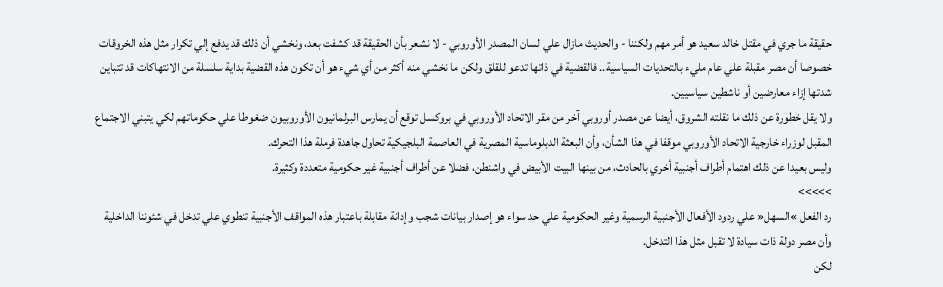حقيقة ما جري في مقتل خالد سعيد هو أمر مهم ولكننا - والحديث مازال علي لسان المصدر الأوروبي - لا نشعر بأن الحقيقة قد كشفت بعد، ونخشي أن ذلك قد يدفع إلي تكرار مثل هذه الخروقات خصوصا أن مصر مقبلة علي عام مليء بالتحديات السياسية.. فالقضية في ذاتها تدعو للقلق ولكن ما نخشي منه أكثر من أي شيء هو أن تكون هذه القضية بداية سلسلة من الانتهاكات قد تتباين شدتها إزاء معارضين أو ناشطين سياسيين.
ولا يقل خطورة عن ذلك ما نقلته الشروق، أيضا عن مصدر أوروبي آخر من مقر الاتحاد الأوروبي في بروكسل توقع أن يمارس البرلمانيون الأوروبيون ضغوطا علي حكوماتهم لكي يتبني الاجتماع المقبل لوزراء خارجية الاتحاد الأوروبي موقفا في هذا الشأن، وأن البعثة الدبلوماسية المصرية في العاصمة البلجيكية تحاول جاهدة فرملة هذا التحرك.
وليس بعيدا عن ذلك اهتمام أطراف أجنبية أخري بالحادث، من بينها البيت الأبيض في واشنطن، فضلا عن أطراف أجنبية غير حكومية متعددة وكثيرة.
>>>>>
رد الفعل »السهل« علي ردود الأفعال الأجنبية الرسمية وغير الحكومية علي حد سواء هو إصدار بيانات شجب وإدانة مقابلة باعتبار هذه المواقف الأجنبية تنطوي علي تدخل في شئوننا الداخلية وأن مصر دولة ذات سيادة لا تقبل مثل هذا التدخل.
لكن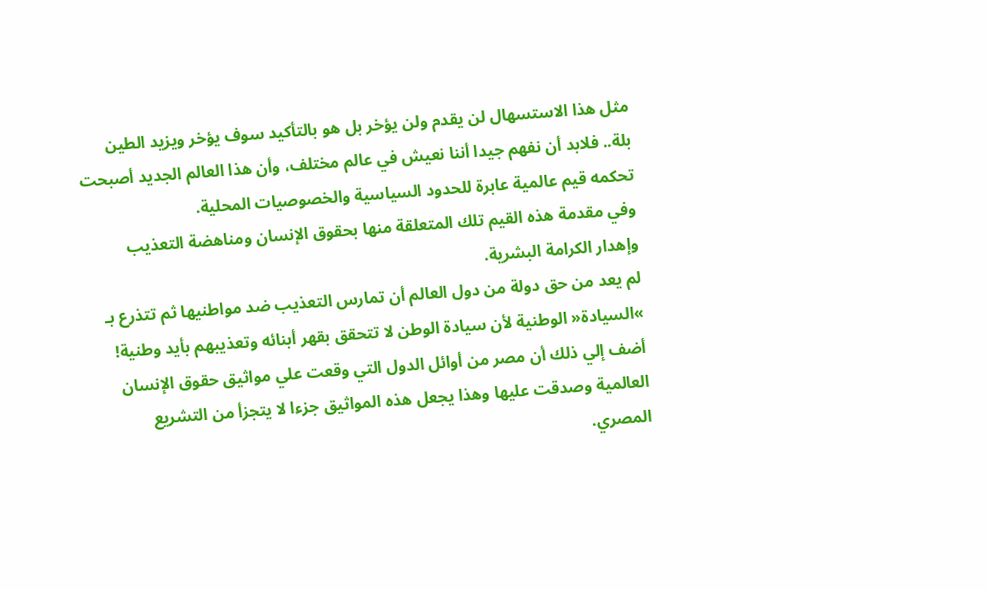مثل هذا الاستسهال لن يقدم ولن يؤخر بل هو بالتأكيد سوف يؤخر ويزيد الطين بلة.. فلابد أن نفهم جيدا أننا نعيش في عالم مختلف، وأن هذا العالم الجديد أصبحت تحكمه قيم عالمية عابرة للحدود السياسية والخصوصيات المحلية.
وفي مقدمة هذه القيم تلك المتعلقة منها بحقوق الإنسان ومناهضة التعذيب وإهدار الكرامة البشرية.
لم يعد من حق دولة من دول العالم أن تمارس التعذيب ضد مواطنيها ثم تتذرع بـ »السيادة« الوطنية لأن سيادة الوطن لا تتحقق بقهر أبنائه وتعذيبهم بأيد وطنية!
أضف إلي ذلك أن مصر من أوائل الدول التي وقعت علي مواثيق حقوق الإنسان العالمية وصدقت عليها وهذا يجعل هذه المواثيق جزءا لا يتجزأ من التشريع المصري.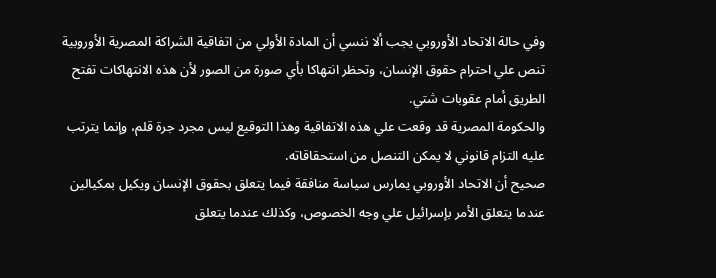وفي حالة الاتحاد الأوروبي يجب ألا ننسي أن المادة الأولي من اتفاقية الشراكة المصرية الأوروبية تنص علي احترام حقوق الإنسان، وتحظر انتهاكا بأي صورة من الصور لأن هذه الانتهاكات تفتح الطريق أمام عقوبات شتي.
والحكومة المصرية قد وقعت علي هذه الاتفاقية وهذا التوقيع ليس مجرد جرة قلم، وإنما يترتب عليه التزام قانوني لا يمكن التنصل من استحقاقاته.
صحيح أن الاتحاد الأوروبي يمارس سياسة منافقة فيما يتعلق بحقوق الإنسان ويكيل بمكيالين عندما يتعلق الأمر بإسرائيل علي وجه الخصوص، وكذلك عندما يتعلق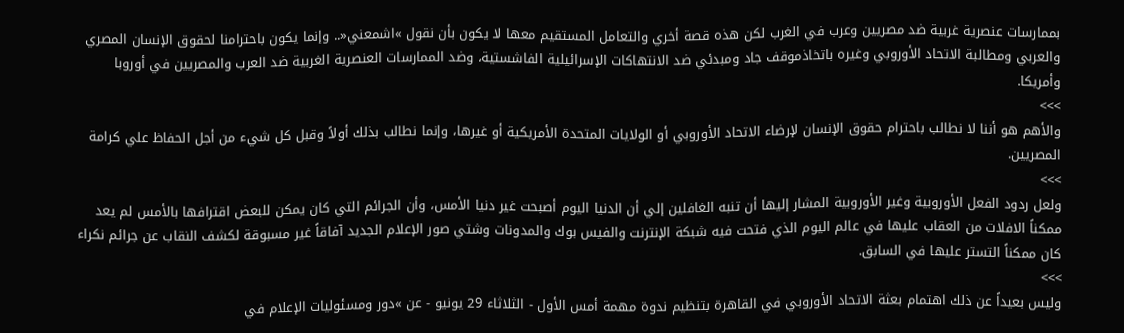بممارسات عنصرية غربية ضد مصريين وعرب في الغرب لكن هذه قصة أخري والتعامل المستقيم معها لا يكون بأن نقول »اشمعني«.. وإنما يكون باحترامنا لحقوق الإنسان المصري والعربي ومطالبة الاتحاد الأوروبي وغيره باتخاذموقف جاد ومبدئي ضد الانتهاكات الإسرائيلية الفاشستية، وضد الممارسات العنصرية الغربية ضد العرب والمصريين في أوروبا وأمريكا.
>>>
والأهم هو أننا لا نطالب باحترام حقوق الإنسان لإرضاء الاتحاد الأوروبي أو الولايات المتحدة الأمريكية أو غيرها، وإنما نطالب بذلك أولاً وقبل كل شيء من أجل الحفاظ علي كرامة المصريين.
>>>
ولعل ردود الفعل الأوروبية وغير الأوروبية المشار إليها أن تنبه الغافلين إلي أن الدنيا اليوم أصبحت غير دنيا الأمس، وأن الجرائم التي كان يمكن للبعض اقترافها بالأمس لم يعد ممكناً الافلات من العقاب عليها في عالم اليوم الذي فتحت فيه شبكة الإنترنت والفيس بوك والمدونات وشتي صور الإعلام الجديد آفاقاً غير مسبوقة لكشف النقاب عن جرائم نكراء كان ممكناً التستر عليها في السابق.
>>>
وليس بعيداً عن ذلك اهتمام بعثة الاتحاد الأوروبي في القاهرة بتنظيم ندوة مهمة أمس الأول - الثلاثاء 29 يونيو - عن »دور ومسئوليات الإعلام في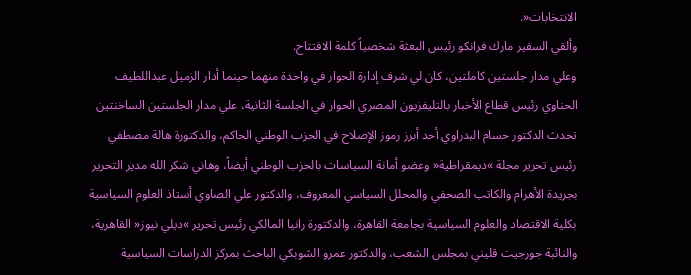الانتخابات«.
وألقي السفير مارك فرانكو رئيس البعثة شخصياً كلمة الافتتاح.
وعلي مدار جلستين كاملتين، كان لي شرف إدارة الحوار في واحدة منهما حينما أدار الزميل عبداللطيف الحناوي رئيس قطاع الأخبار بالتليفزيون المصري الحوار في الجلسة الثانية، علي مدار الجلستين الساخنتين تحدث الدكتور حسام البدراوي أحد أبرز رموز الإصلاح في الحزب الوطني الحاكم، والدكتورة هالة مصطفي رئيس تحرير مجلة »ديمقراطية« وعضو أمانة السياسات بالحزب الوطني أيضاً، وهاني شكر الله مدير التحرير بجريدة الأهرام والكاتب الصحفي والمحلل السياسي المعروف، والدكتور علي الصاوي أستاذ العلوم السياسية بكلية الاقتصاد والعلوم السياسية بجامعة القاهرة، والدكتورة رانيا المالكي رئيس تحرير »ديلي نيوز« القاهرية، والنائبة جورجيت قليني بمجلس الشعب، والدكتور عمرو الشوبكي الباحث بمركز الدراسات السياسية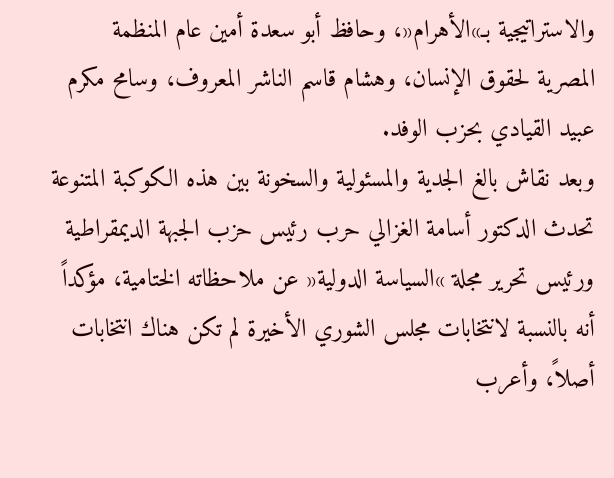والاستراتيجية بـ»الأهرام«، وحافظ أبو سعدة أمين عام المنظمة المصرية لحقوق الإنسان، وهشام قاسم الناشر المعروف، وسامح مكرم عبيد القيادي بحزب الوفد.
وبعد نقاش بالغ الجدية والمسئولية والسخونة بين هذه الكوكبة المتنوعة تحدث الدكتور أسامة الغزالي حرب رئيس حزب الجبهة الديمقراطية ورئيس تحرير مجلة »السياسة الدولية« عن ملاحظاته الختامية، مؤكداً أنه بالنسبة لانتخابات مجلس الشوري الأخيرة لم تكن هناك انتخابات أصلاً، وأعرب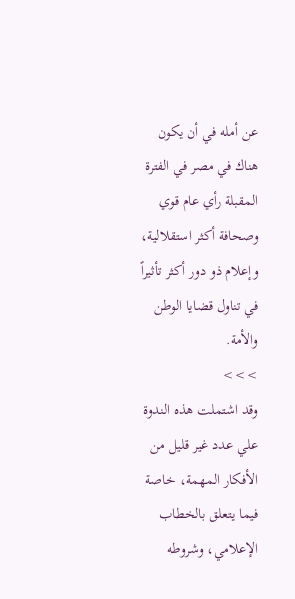عن أمله في أن يكون هناك في مصر في الفترة المقبلة رأي عام قوي وصحافة أكثر استقلالية، وإعلام ذو دور أكثر تأثيراً في تناول قضايا الوطن والأمة.
>>>
وقد اشتملت هذه الندوة علي عدد غير قليل من الأفكار المهمة، خاصة فيما يتعلق بالخطاب الإعلامي، وشروطه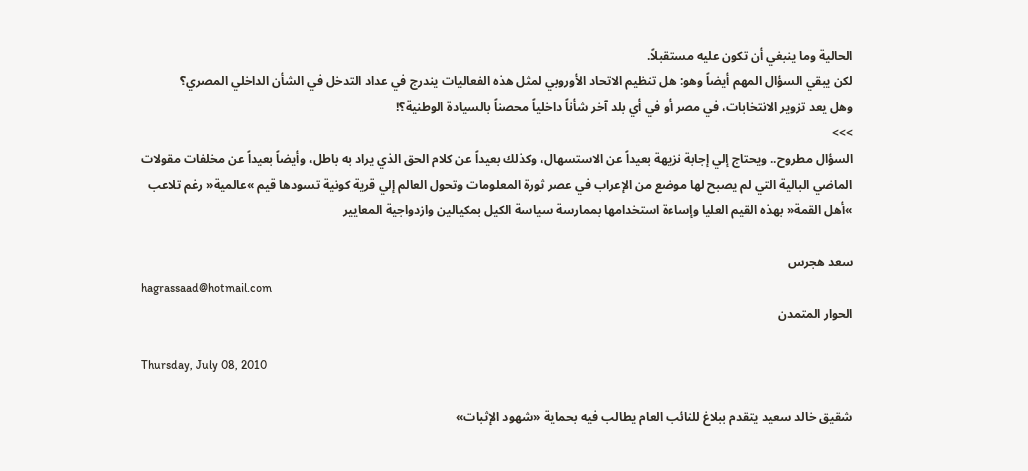الحالية وما ينبغي أن تكون عليه مستقبلاً.
لكن يبقي السؤال المهم أيضاً وهو: هل تنظيم الاتحاد الأوروبي لمثل هذه الفعاليات يندرج في عداد التدخل في الشأن الداخلي المصري؟
وهل يعد تزوير الانتخابات، في مصر أو في أي بلد آخر شأناً داخلياً محصناً بالسيادة الوطنية؟!
>>>
السؤال مطروح.. ويحتاج إلي إجابة نزيهة بعيداً عن الاستسهال، وكذلك بعيداً عن كلام الحق الذي يراد به باطل، وأيضاً بعيداً عن مخلفات مقولات الماضي البالية التي لم يصبح لها موضع من الإعراب في عصر ثورة المعلومات وتحول العالم إلي قرية كونية تسودها قيم »عالمية« رغم تلاعب »أهل القمة« بهذه القيم العليا وإساءة استخدامها بممارسة سياسة الكيل بمكيالين وازدواجية المعايير

سعد هجرس
hagrassaad@hotmail.com
الحوار المتمدن

Thursday, July 08, 2010

شقيق خالد سعيد يتقدم ببلاغ للنائب العام يطالب فيه بحماية «شهود الإثبات»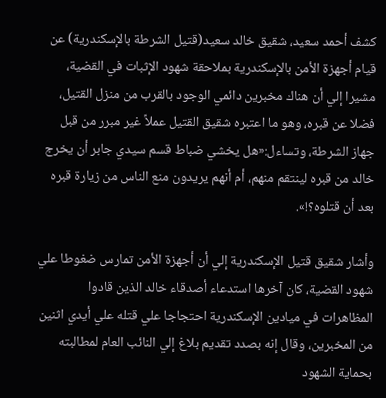كشف أحمد سعيد، شقيق خالد سعيد(قتيل الشرطة بالإسكندرية) عن قيام أجهزة الأمن بالإسكندرية بملاحقة شهود الإثبات في القضية، مشيرا إلي أن هناك مخبرين دائمي الوجود بالقرب من منزل القتيل، فضلا عن قبره، وهو ما اعتبره شقيق القتيل عملاً غير مبرر من قبل جهاز الشرطة، وتساءل:«هل يخشي ضباط قسم سيدي جابر أن يخرج خالد من قبره لينتقم منهم، أم أنهم يريدون منع الناس من زيارة قبره بعد أن قتلوه؟!».

وأشار شقيق قتيل الإسكندرية إلي أن أجهزة الأمن تمارس ضغوطا علي شهود القضية، كان آخرها استدعاء أصدقاء خالد الذين قادوا المظاهرات في ميادين الإسكندرية احتجاجا علي قتله علي أيدي اثنين من المخبرين، وقال إنه بصدد تقديم بلاغ إلي النائب العام لمطالبته بحماية الشهود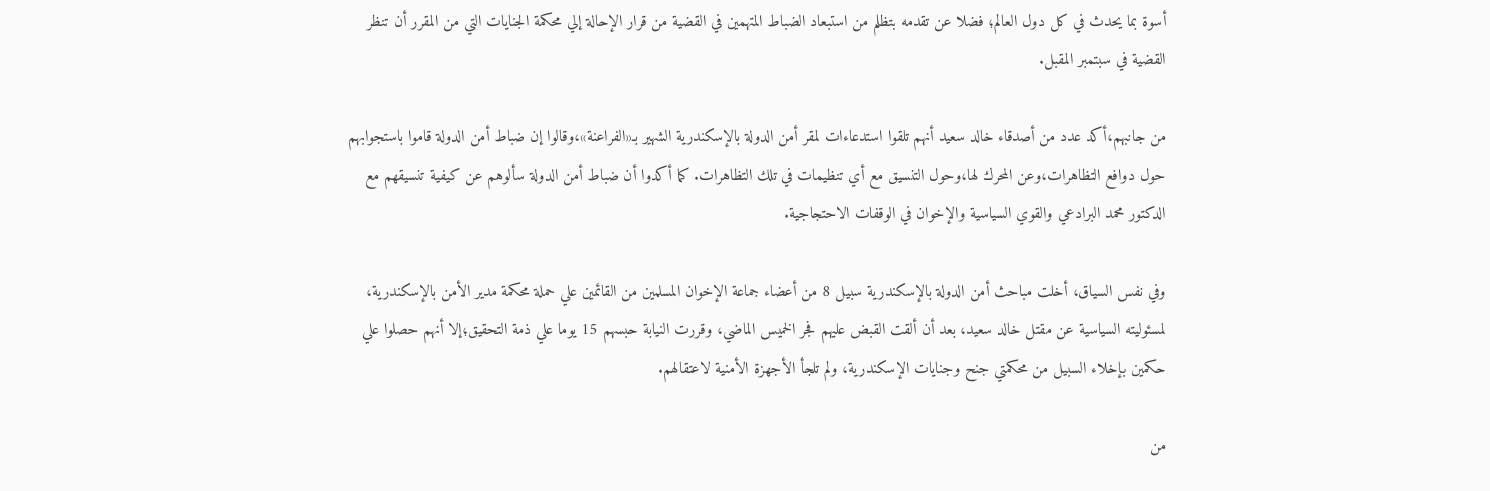أسوة بما يحدث في كل دول العالم؛ فضلا عن تقدمه بتظلم من استبعاد الضباط المتهمين في القضية من قرار الإحالة إلي محكمة الجنايات التي من المقرر أن تنظر القضية في سبتمبر المقبل.

من جانبهم،أكد عدد من أصدقاء خالد سعيد أنهم تلقوا استدعاءات لمقر أمن الدولة بالإسكندرية الشهير بـ«الفراعنة»،وقالوا إن ضباط أمن الدولة قاموا باستجوابهم حول دوافع التظاهرات،وعن المحرك لها،وحول التنسيق مع أي تنظيمات في تلك التظاهرات. كما أكدوا أن ضباط أمن الدولة سألوهم عن كيفية تنسيقهم مع الدكتور محمد البرادعي والقوي السياسية والإخوان في الوقفات الاحتجاجية.

وفي نفس السياق، أخلت مباحث أمن الدولة بالإسكندرية سبيل 8 من أعضاء جماعة الإخوان المسلمين من القائمين علي حملة محكمة مدير الأمن بالإسكندرية، لمسئوليته السياسية عن مقتل خالد سعيد، بعد أن ألقت القبض عليهم فجر الخميس الماضي، وقررت النيابة حبسهم 15 يوما علي ذمة التحقيق؛إلا أنهم حصلوا علي حكمين بإخلاء السبيل من محكمتي جنح وجنايات الإسكندرية، ولم تلجأ الأجهزة الأمنية لاعتقالهم.

من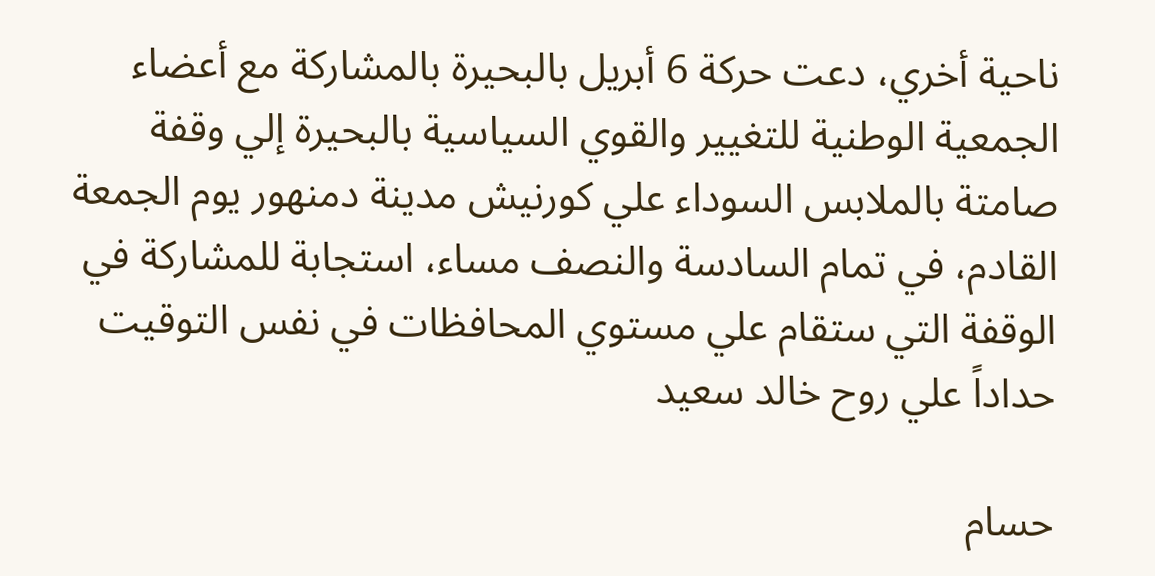ناحية أخري، دعت حركة 6 أبريل بالبحيرة بالمشاركة مع أعضاء الجمعية الوطنية للتغيير والقوي السياسية بالبحيرة إلي وقفة صامتة بالملابس السوداء علي كورنيش مدينة دمنهور يوم الجمعة القادم، في تمام السادسة والنصف مساء، استجابة للمشاركة في الوقفة التي ستقام علي مستوي المحافظات في نفس التوقيت حداداً علي روح خالد سعيد

حسام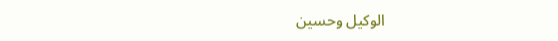الوكيل وحسين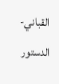القباني- الدستور